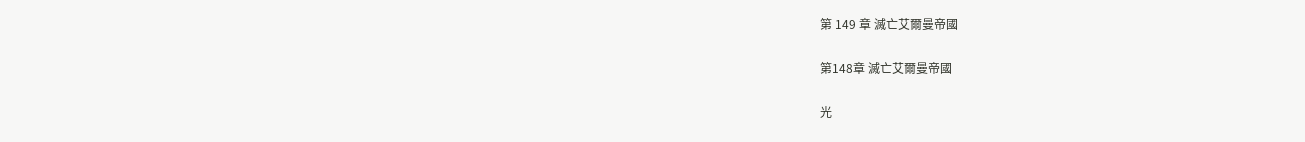第 149 章 滅亡艾爾曼帝國

第148章 滅亡艾爾曼帝國

光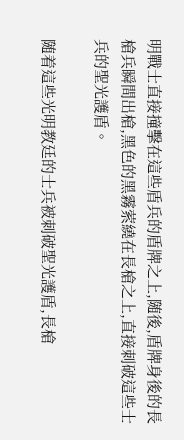明戰士直接撞擊在這些盾兵的盾牌之上,随後,盾牌身後的長槍兵瞬間出槍,黑色的黑霧萦繞在長槍之上,直接刺破這些士兵的聖光護盾。

随着這些光明教廷的士兵被刺破聖光護盾,長槍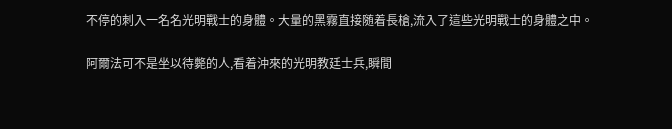不停的刺入一名名光明戰士的身體。大量的黑霧直接随着長槍,流入了這些光明戰士的身體之中。

阿爾法可不是坐以待斃的人,看着沖來的光明教廷士兵,瞬間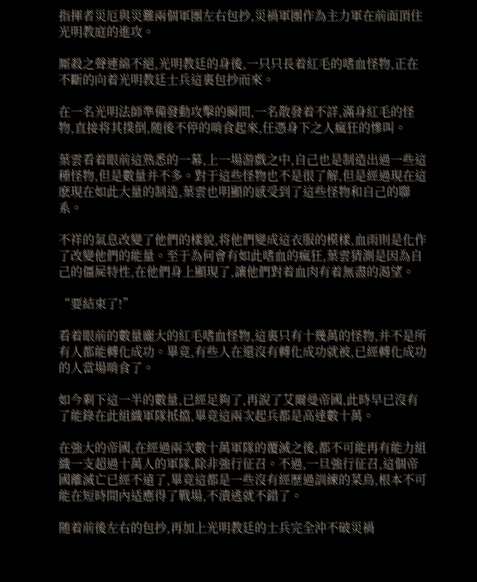指揮者災厄與災難兩個軍團左右包抄,災禍軍團作為主力軍在前面頂住光明教庭的進攻。

厮殺之聲連綿不絕,光明教廷的身後,一只只長着紅毛的嗜血怪物,正在不斷的向着光明教廷士兵這裏包抄而來。

在一名光明法師準備發動攻擊的瞬間,一名散發着不詳,滿身紅毛的怪物,直接将其撲倒,随後不停的啃食起來,任憑身下之人瘋狂的慘叫。

葉雲看着眼前這熟悉的一幕,上一場游戲之中,自己也是制造出過一些這種怪物,但是數量并不多。對于這些怪物也不是很了解,但是經過現在這麽現在如此大量的制造,葉雲也明顯的感受到了這些怪物和自己的聯系。

不祥的氣息改變了他們的樣貌,将他們變成這衣服的模樣,血雨則是化作了改變他們的能量。至于為何會有如此嗜血的瘋狂,葉雲猜測是因為自己的僵屍特性,在他們身上顯現了,讓他們對着血肉有着無盡的渴望。

“要結束了!”

看着眼前的數量龐大的紅毛嗜血怪物,這裏只有十幾萬的怪物,并不是所有人都能轉化成功。畢竟,有些人在還沒有轉化成功就被,已經轉化成功的人當場啃食了。

如今剩下這一半的數量,已經足夠了,再說了艾爾曼帝國,此時早已沒有了能錄在此組織軍隊抵擋,畢竟這兩次起兵都是高達數十萬。

在強大的帝國,在經過兩次數十萬軍隊的覆滅之後,都不可能再有能力組織一支超過十萬人的軍隊,除非強行征召。不過,一旦強行征召,這個帝國離滅亡已經不遠了,畢竟這都是一些沒有經歷過訓練的菜鳥,根本不可能在短時間內适應得了戰場,不潰逃就不錯了。

随着前後左右的包抄,再加上光明教廷的士兵完全沖不破災禍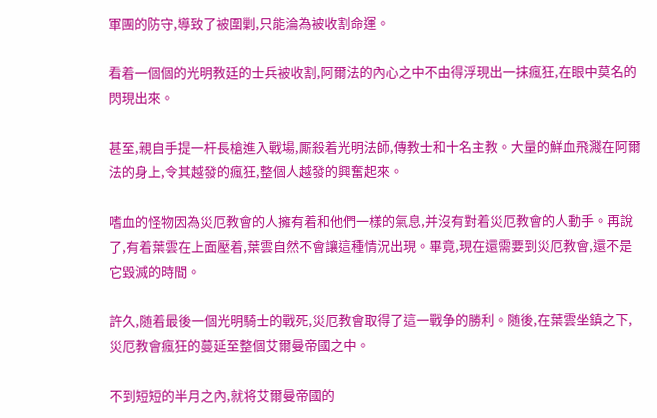軍團的防守,導致了被圍剿,只能淪為被收割命運。

看着一個個的光明教廷的士兵被收割,阿爾法的內心之中不由得浮現出一抹瘋狂,在眼中莫名的閃現出來。

甚至,親自手提一杆長槍進入戰場,厮殺着光明法師,傳教士和十名主教。大量的鮮血飛濺在阿爾法的身上,令其越發的瘋狂,整個人越發的興奮起來。

嗜血的怪物因為災厄教會的人擁有着和他們一樣的氣息,并沒有對着災厄教會的人動手。再說了,有着葉雲在上面壓着,葉雲自然不會讓這種情況出現。畢竟,現在還需要到災厄教會,還不是它毀滅的時間。

許久,随着最後一個光明騎士的戰死,災厄教會取得了這一戰争的勝利。随後,在葉雲坐鎮之下,災厄教會瘋狂的蔓延至整個艾爾曼帝國之中。

不到短短的半月之內,就将艾爾曼帝國的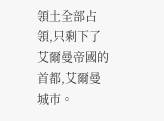領土全部占領,只剩下了艾爾曼帝國的首都,艾爾曼城市。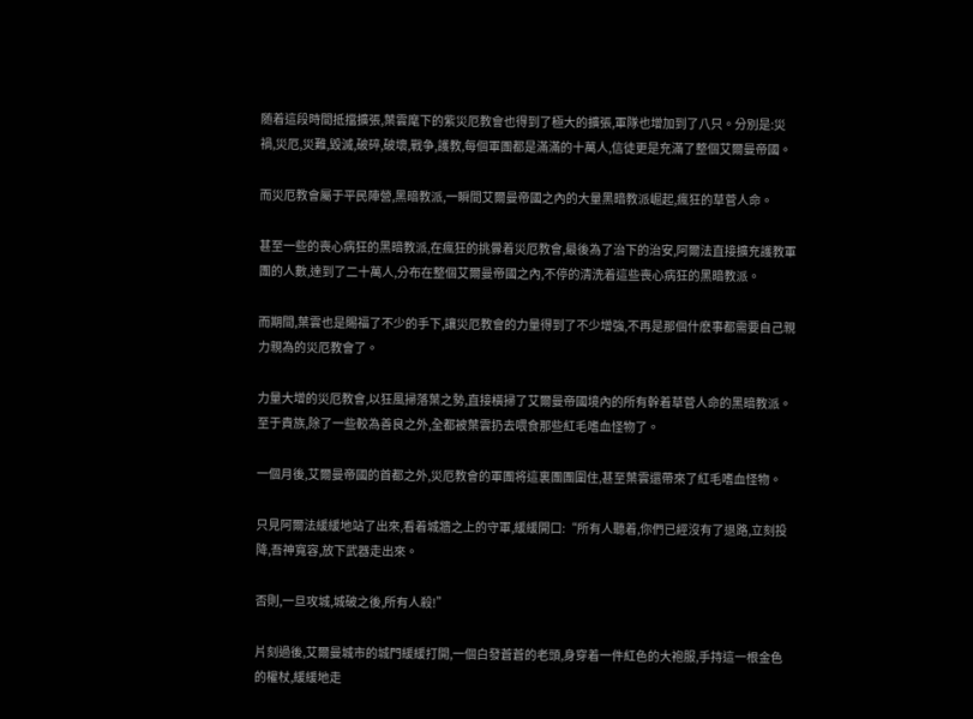随着這段時間抵擋擴張,葉雲麾下的紫災厄教會也得到了極大的擴張,軍隊也增加到了八只。分別是:災禍,災厄,災難,毀滅,破碎,破壞,戰争,護教,每個軍團都是滿滿的十萬人,信徒更是充滿了整個艾爾曼帝國。

而災厄教會屬于平民陣營,黑暗教派,一瞬間艾爾曼帝國之內的大量黑暗教派崛起,瘋狂的草菅人命。

甚至一些的喪心病狂的黑暗教派,在瘋狂的挑釁着災厄教會,最後為了治下的治安,阿爾法直接擴充護教軍團的人數,達到了二十萬人,分布在整個艾爾曼帝國之內,不停的清洗着這些喪心病狂的黑暗教派。

而期間,葉雲也是賜福了不少的手下,讓災厄教會的力量得到了不少增強,不再是那個什麽事都需要自己親力親為的災厄教會了。

力量大增的災厄教會,以狂風掃落葉之勢,直接橫掃了艾爾曼帝國境內的所有幹着草菅人命的黑暗教派。至于貴族,除了一些較為善良之外,全都被葉雲扔去喂食那些紅毛嗜血怪物了。

一個月後,艾爾曼帝國的首都之外,災厄教會的軍團将這裏團團圍住,甚至葉雲還帶來了紅毛嗜血怪物。

只見阿爾法緩緩地站了出來,看着城牆之上的守軍,緩緩開口:“所有人聽着,你們已經沒有了退路,立刻投降,吾神寬容,放下武器走出來。

否則,一旦攻城,城破之後,所有人殺!”

片刻過後,艾爾曼城市的城門緩緩打開,一個白發蒼蒼的老頭,身穿着一件紅色的大袍服,手持這一根金色的權杖,緩緩地走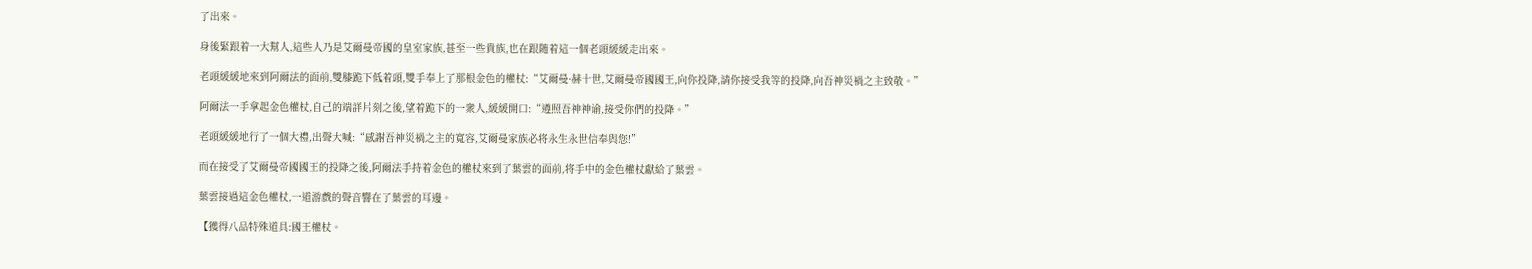了出來。

身後緊跟着一大幫人,這些人乃是艾爾曼帝國的皇室家族,甚至一些貴族,也在跟随着這一個老頭緩緩走出來。

老頭緩緩地來到阿爾法的面前,雙膝跪下低着頭,雙手奉上了那根金色的權杖:“艾爾曼·赫十世,艾爾曼帝國國王,向你投降,請你接受我等的投降,向吾神災禍之主致敬。”

阿爾法一手拿起金色權杖,自己的端詳片刻之後,望着跪下的一衆人,緩緩開口:“遵照吾神神谕,接受你們的投降。”

老頭緩緩地行了一個大禮,出聲大喊:“感謝吾神災禍之主的寬容,艾爾曼家族必将永生永世信奉與您!”

而在接受了艾爾曼帝國國王的投降之後,阿爾法手持着金色的權杖來到了葉雲的面前,将手中的金色權杖獻給了葉雲。

葉雲接過這金色權杖,一道游戲的聲音響在了葉雲的耳邊。

【獲得八品特殊道具:國王權杖。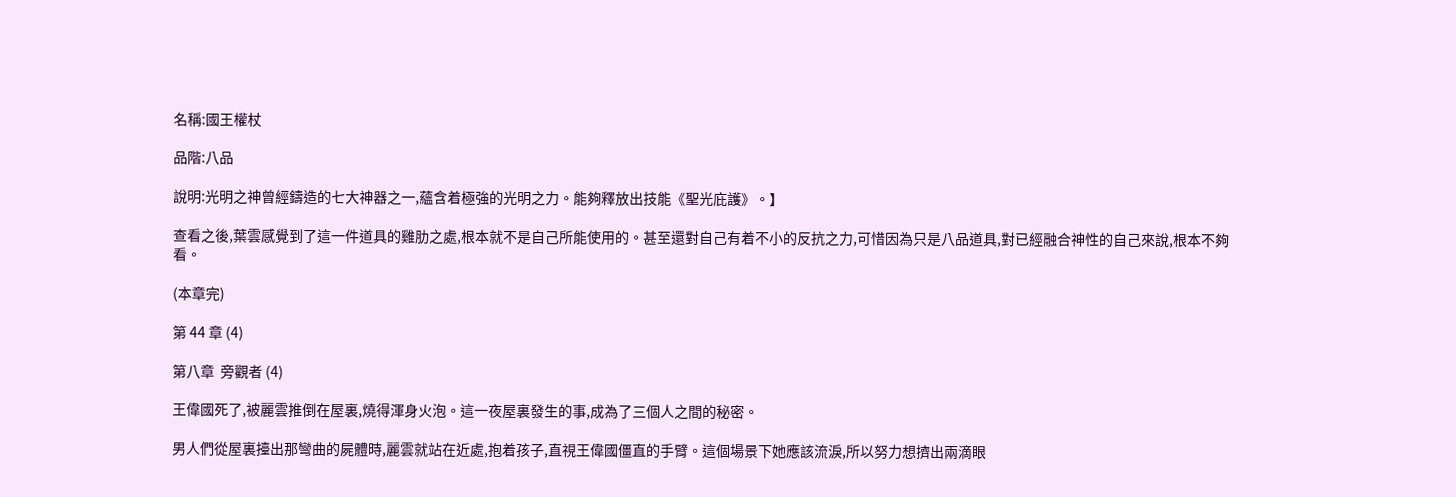名稱:國王權杖

品階:八品

說明:光明之神曾經鑄造的七大神器之一,蘊含着極強的光明之力。能夠釋放出技能《聖光庇護》。】

查看之後,葉雲感覺到了這一件道具的雞肋之處,根本就不是自己所能使用的。甚至還對自己有着不小的反抗之力,可惜因為只是八品道具,對已經融合神性的自己來說,根本不夠看。

(本章完)

第 44 章 (4)

第八章  旁觀者 (4)

王偉國死了,被麗雲推倒在屋裏,燒得渾身火泡。這一夜屋裏發生的事,成為了三個人之間的秘密。

男人們從屋裏擡出那彎曲的屍體時,麗雲就站在近處,抱着孩子,直視王偉國僵直的手臂。這個場景下她應該流淚,所以努力想擠出兩滴眼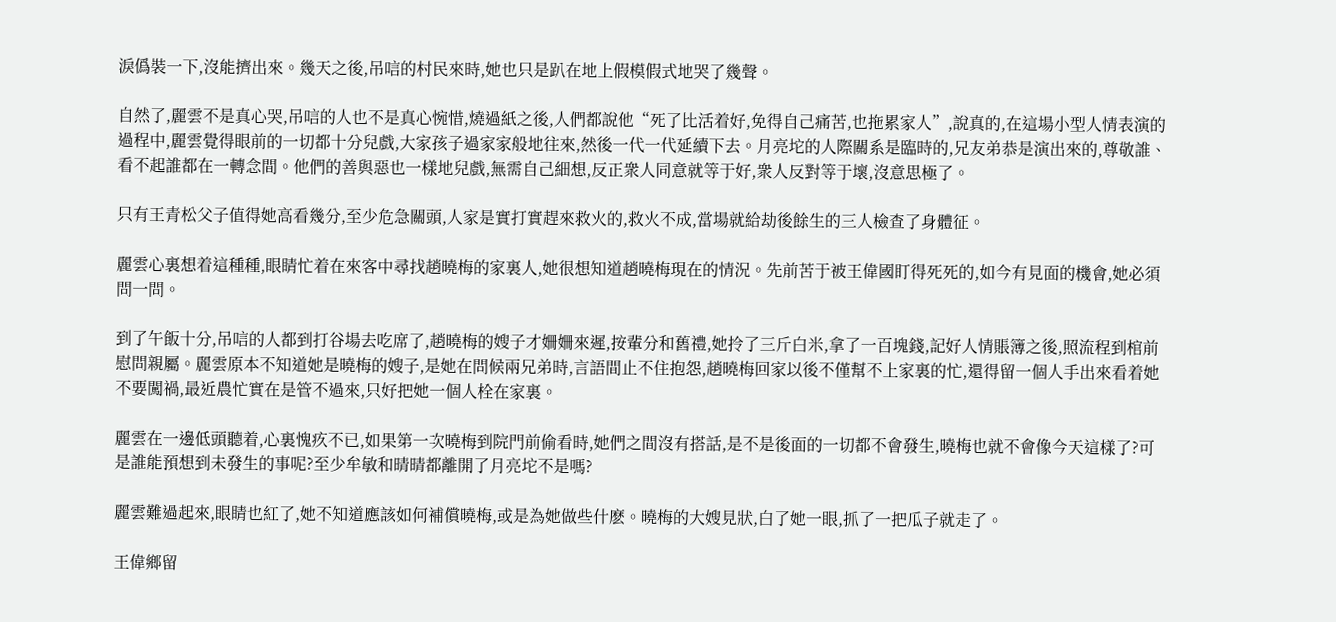淚僞裝一下,沒能擠出來。幾天之後,吊唁的村民來時,她也只是趴在地上假模假式地哭了幾聲。

自然了,麗雲不是真心哭,吊唁的人也不是真心惋惜,燒過紙之後,人們都說他“死了比活着好,免得自己痛苦,也拖累家人”,說真的,在這場小型人情表演的過程中,麗雲覺得眼前的一切都十分兒戲,大家孩子過家家般地往來,然後一代一代延續下去。月亮坨的人際關系是臨時的,兄友弟恭是演出來的,尊敬誰、看不起誰都在一轉念間。他們的善與惡也一樣地兒戲,無需自己細想,反正衆人同意就等于好,衆人反對等于壞,沒意思極了。

只有王青松父子值得她高看幾分,至少危急關頭,人家是實打實趕來救火的,救火不成,當場就給劫後餘生的三人檢查了身體征。

麗雲心裏想着這種種,眼睛忙着在來客中尋找趙曉梅的家裏人,她很想知道趙曉梅現在的情況。先前苦于被王偉國盯得死死的,如今有見面的機會,她必須問一問。

到了午飯十分,吊唁的人都到打谷場去吃席了,趙曉梅的嫂子才姍姍來遲,按輩分和舊禮,她拎了三斤白米,拿了一百塊錢,記好人情賬簿之後,照流程到棺前慰問親屬。麗雲原本不知道她是曉梅的嫂子,是她在問候兩兄弟時,言語間止不住抱怨,趙曉梅回家以後不僅幫不上家裏的忙,還得留一個人手出來看着她不要闖禍,最近農忙實在是管不過來,只好把她一個人栓在家裏。

麗雲在一邊低頭聽着,心裏愧疚不已,如果第一次曉梅到院門前偷看時,她們之間沒有搭話,是不是後面的一切都不會發生,曉梅也就不會像今天這樣了?可是誰能預想到未發生的事呢?至少牟敏和晴晴都離開了月亮坨不是嗎?

麗雲難過起來,眼睛也紅了,她不知道應該如何補償曉梅,或是為她做些什麽。曉梅的大嫂見狀,白了她一眼,抓了一把瓜子就走了。

王偉鄉留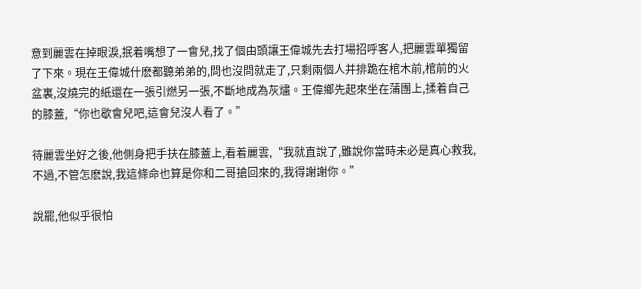意到麗雲在掉眼淚,抿着嘴想了一會兒,找了個由頭讓王偉城先去打場招呼客人,把麗雲單獨留了下來。現在王偉城什麽都聽弟弟的,問也沒問就走了,只剩兩個人并排跪在棺木前,棺前的火盆裏,沒燒完的紙還在一張引燃另一張,不斷地成為灰燼。王偉鄉先起來坐在蒲團上,揉着自己的膝蓋,“你也歇會兒吧,這會兒沒人看了。”

待麗雲坐好之後,他側身把手扶在膝蓋上,看着麗雲,“我就直說了,雖說你當時未必是真心救我,不過,不管怎麽說,我這條命也算是你和二哥搶回來的,我得謝謝你。”

說罷,他似乎很怕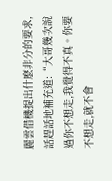麗雲借機提出什麽非分的要求,話趕話地補充道:“大哥幾次說過你不想走,我覺得不真。你要不想走,就不會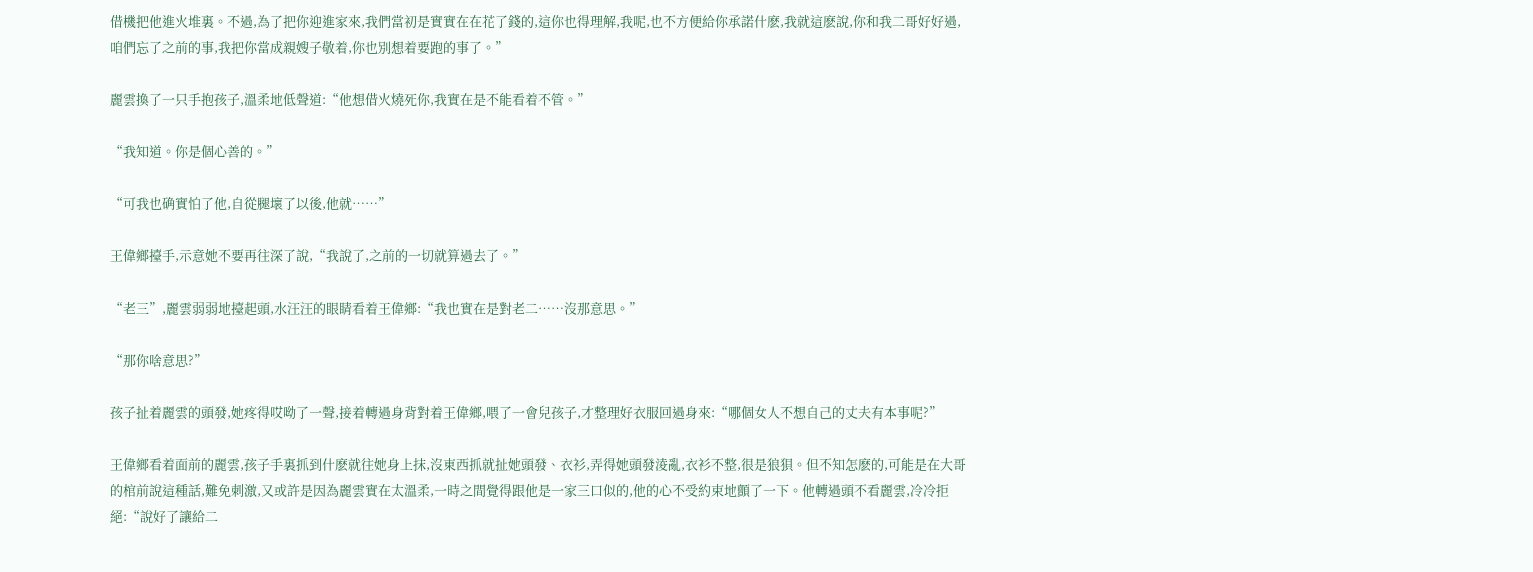借機把他進火堆裏。不過,為了把你迎進家來,我們當初是實實在在花了錢的,這你也得理解,我呢,也不方便給你承諾什麽,我就這麽說,你和我二哥好好過,咱們忘了之前的事,我把你當成親嫂子敬着,你也別想着要跑的事了。”

麗雲換了一只手抱孩子,溫柔地低聲道:“他想借火燒死你,我實在是不能看着不管。”

“我知道。你是個心善的。”

“可我也确實怕了他,自從腿壞了以後,他就……”

王偉鄉擡手,示意她不要再往深了說,“我說了,之前的一切就算過去了。”

“老三”,麗雲弱弱地擡起頭,水汪汪的眼睛看着王偉鄉:“我也實在是對老二……沒那意思。”

“那你啥意思?”

孩子扯着麗雲的頭發,她疼得哎呦了一聲,接着轉過身背對着王偉鄉,喂了一會兒孩子,才整理好衣服回過身來:“哪個女人不想自己的丈夫有本事呢?”

王偉鄉看着面前的麗雲,孩子手裏抓到什麽就往她身上抹,沒東西抓就扯她頭發、衣衫,弄得她頭發淩亂,衣衫不整,很是狼狽。但不知怎麽的,可能是在大哥的棺前說這種話,難免刺激,又或許是因為麗雲實在太溫柔,一時之間覺得跟他是一家三口似的,他的心不受約束地顫了一下。他轉過頭不看麗雲,冷冷拒絕:“說好了讓給二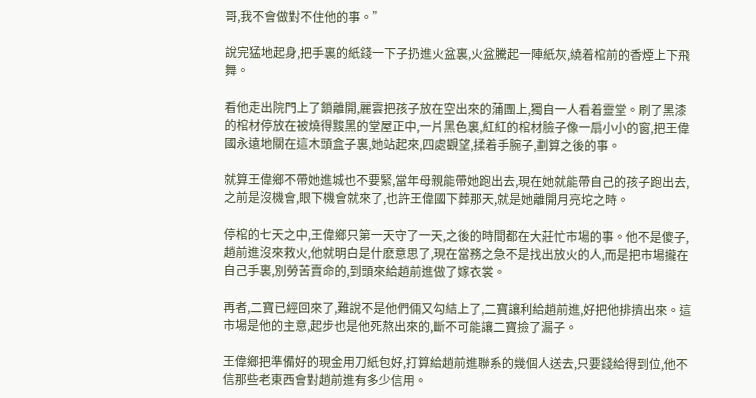哥,我不會做對不住他的事。”

說完猛地起身,把手裏的紙錢一下子扔進火盆裏,火盆騰起一陣紙灰,繞着棺前的香煙上下飛舞。

看他走出院門上了鎖離開,麗雲把孩子放在空出來的蒲團上,獨自一人看着靈堂。刷了黑漆的棺材停放在被燒得黢黑的堂屋正中,一片黑色裏,紅紅的棺材臉子像一扇小小的窗,把王偉國永遠地關在這木頭盒子裏,她站起來,四處觀望,揉着手腕子,劃算之後的事。

就算王偉鄉不帶她進城也不要緊,當年母親能帶她跑出去,現在她就能帶自己的孩子跑出去,之前是沒機會,眼下機會就來了,也許王偉國下葬那天,就是她離開月亮坨之時。

停棺的七天之中,王偉鄉只第一天守了一天,之後的時間都在大莊忙市場的事。他不是傻子,趙前進沒來救火,他就明白是什麽意思了,現在當務之急不是找出放火的人,而是把市場攏在自己手裏,別勞苦賣命的,到頭來給趙前進做了嫁衣裳。

再者,二寶已經回來了,難說不是他們倆又勾結上了,二寶讓利給趙前進,好把他排擠出來。這市場是他的主意,起步也是他死熬出來的,斷不可能讓二寶撿了漏子。

王偉鄉把準備好的現金用刀紙包好,打算給趙前進聯系的幾個人送去,只要錢給得到位,他不信那些老東西會對趙前進有多少信用。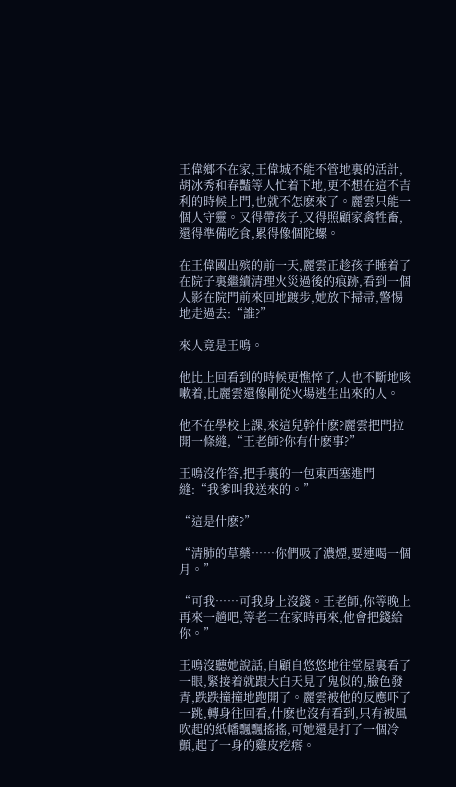王偉鄉不在家,王偉城不能不管地裏的活計,胡冰秀和春豔等人忙着下地,更不想在這不吉利的時候上門,也就不怎麽來了。麗雲只能一個人守靈。又得帶孩子,又得照顧家禽牲畜,還得準備吃食,累得像個陀螺。

在王偉國出殡的前一天,麗雲正趁孩子睡着了在院子裏繼續清理火災過後的痕跡,看到一個人影在院門前來回地踱步,她放下掃帚,警惕地走過去:“誰?”

來人竟是王鳴。

他比上回看到的時候更憔悴了,人也不斷地咳嗽着,比麗雲還像剛從火場逃生出來的人。

他不在學校上課,來這兒幹什麽?麗雲把門拉開一條縫,“王老師?你有什麽事?”

王鳴沒作答,把手裏的一包東西塞進門縫:“我爹叫我送來的。”

“這是什麽?”

“清肺的草藥……你們吸了濃煙,要連喝一個月。”

“可我……可我身上沒錢。王老師,你等晚上再來一趟吧,等老二在家時再來,他會把錢給你。”

王鳴沒聽她說話,自顧自悠悠地往堂屋裏看了一眼,緊接着就跟大白天見了鬼似的,臉色發青,跌跌撞撞地跑開了。麗雲被他的反應吓了一跳,轉身往回看,什麽也沒有看到,只有被風吹起的紙幡飄飄搖搖,可她還是打了一個冷顫,起了一身的雞皮疙瘩。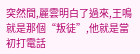突然間,麗雲明白了過來,王鳴就是那個“叛徒”,他就是當初打電話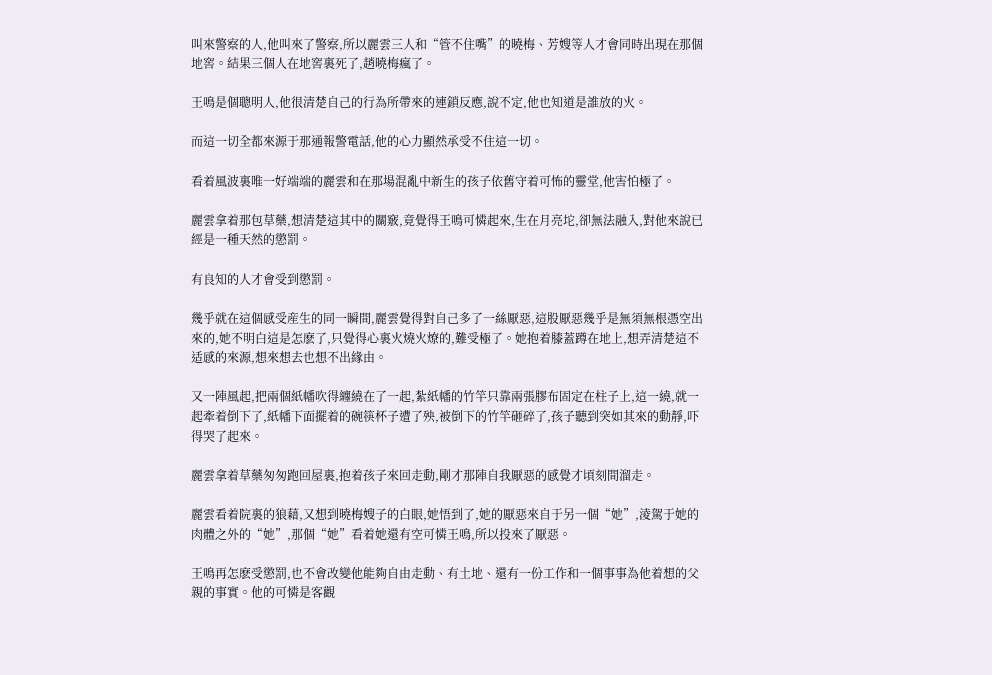叫來警察的人,他叫來了警察,所以麗雲三人和“管不住嘴”的曉梅、芳嫂等人才會同時出現在那個地窖。結果三個人在地窖裏死了,趙曉梅瘋了。

王鳴是個聰明人,他很清楚自己的行為所帶來的連鎖反應,說不定,他也知道是誰放的火。

而這一切全都來源于那通報警電話,他的心力顯然承受不住這一切。

看着風波裏唯一好端端的麗雲和在那場混亂中新生的孩子依舊守着可怖的靈堂,他害怕極了。

麗雲拿着那包草藥,想清楚這其中的關竅,竟覺得王鳴可憐起來,生在月亮坨,卻無法融入,對他來說已經是一種天然的懲罰。

有良知的人才會受到懲罰。

幾乎就在這個感受産生的同一瞬間,麗雲覺得對自己多了一絲厭惡,這股厭惡幾乎是無須無根憑空出來的,她不明白這是怎麽了,只覺得心裏火燒火燎的,難受極了。她抱着膝蓋蹲在地上,想弄清楚這不适感的來源,想來想去也想不出緣由。

又一陣風起,把兩個紙幡吹得纏繞在了一起,紮紙幡的竹竿只靠兩張膠布固定在柱子上,這一繞,就一起牽着倒下了,紙幡下面擺着的碗筷杯子遭了殃,被倒下的竹竿砸碎了,孩子聽到突如其來的動靜,吓得哭了起來。

麗雲拿着草藥匆匆跑回屋裏,抱着孩子來回走動,剛才那陣自我厭惡的感覺才頃刻間溜走。

麗雲看着院裏的狼藉,又想到曉梅嫂子的白眼,她悟到了,她的厭惡來自于另一個“她”,淩駕于她的肉體之外的“她”,那個“她”看着她還有空可憐王鳴,所以投來了厭惡。

王鳴再怎麽受懲罰,也不會改變他能夠自由走動、有土地、還有一份工作和一個事事為他着想的父親的事實。他的可憐是客觀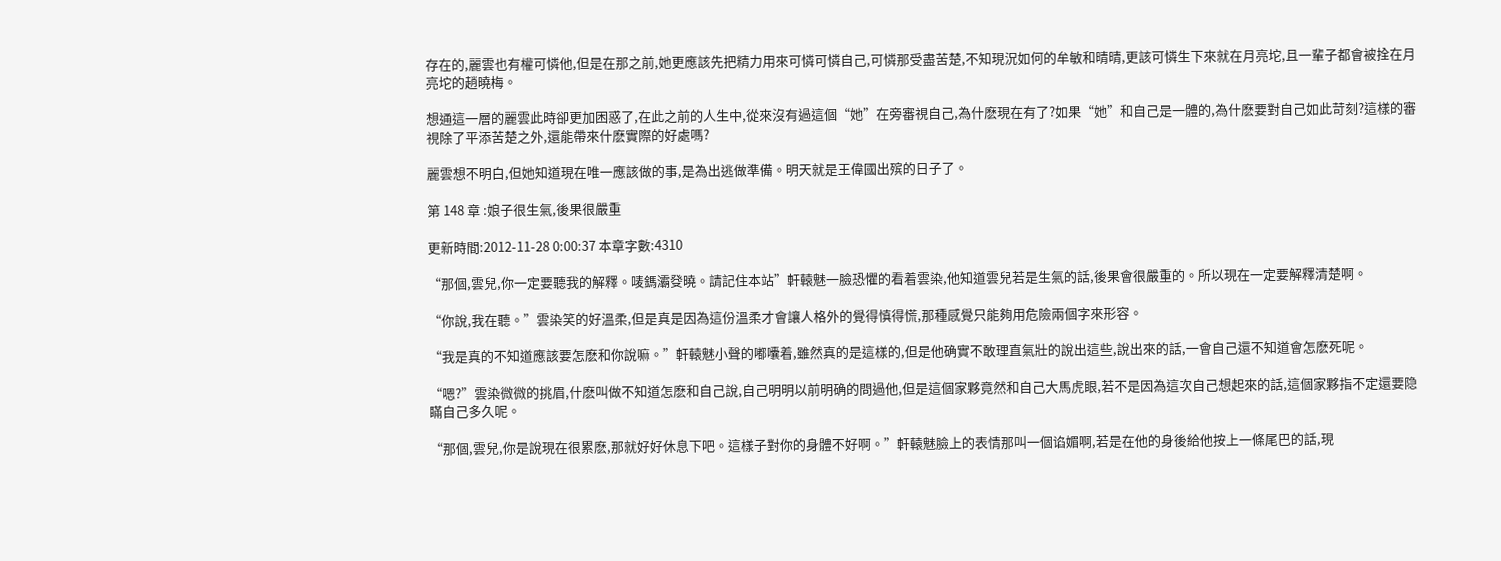存在的,麗雲也有權可憐他,但是在那之前,她更應該先把精力用來可憐可憐自己,可憐那受盡苦楚,不知現況如何的牟敏和晴晴,更該可憐生下來就在月亮坨,且一輩子都會被拴在月亮坨的趙曉梅。

想通這一層的麗雲此時卻更加困惑了,在此之前的人生中,從來沒有過這個“她”在旁審視自己,為什麽現在有了?如果“她”和自己是一體的,為什麽要對自己如此苛刻?這樣的審視除了平添苦楚之外,還能帶來什麽實際的好處嗎?

麗雲想不明白,但她知道現在唯一應該做的事,是為出逃做準備。明天就是王偉國出殡的日子了。

第 148 章 :娘子很生氣,後果很嚴重

更新時間:2012-11-28 0:00:37 本章字數:4310

“那個,雲兒,你一定要聽我的解釋。唛鎷灞癹曉。請記住本站”軒轅魅一臉恐懼的看着雲染,他知道雲兒若是生氣的話,後果會很嚴重的。所以現在一定要解釋清楚啊。

“你說,我在聽。”雲染笑的好溫柔,但是真是因為這份溫柔才會讓人格外的覺得慎得慌,那種感覺只能夠用危險兩個字來形容。

“我是真的不知道應該要怎麽和你說嘛。”軒轅魅小聲的嘟囔着,雖然真的是這樣的,但是他确實不敢理直氣壯的說出這些,說出來的話,一會自己還不知道會怎麽死呢。

“嗯?”雲染微微的挑眉,什麽叫做不知道怎麽和自己說,自己明明以前明确的問過他,但是這個家夥竟然和自己大馬虎眼,若不是因為這次自己想起來的話,這個家夥指不定還要隐瞞自己多久呢。

“那個,雲兒,你是說現在很累麽,那就好好休息下吧。這樣子對你的身體不好啊。”軒轅魅臉上的表情那叫一個谄媚啊,若是在他的身後給他按上一條尾巴的話,現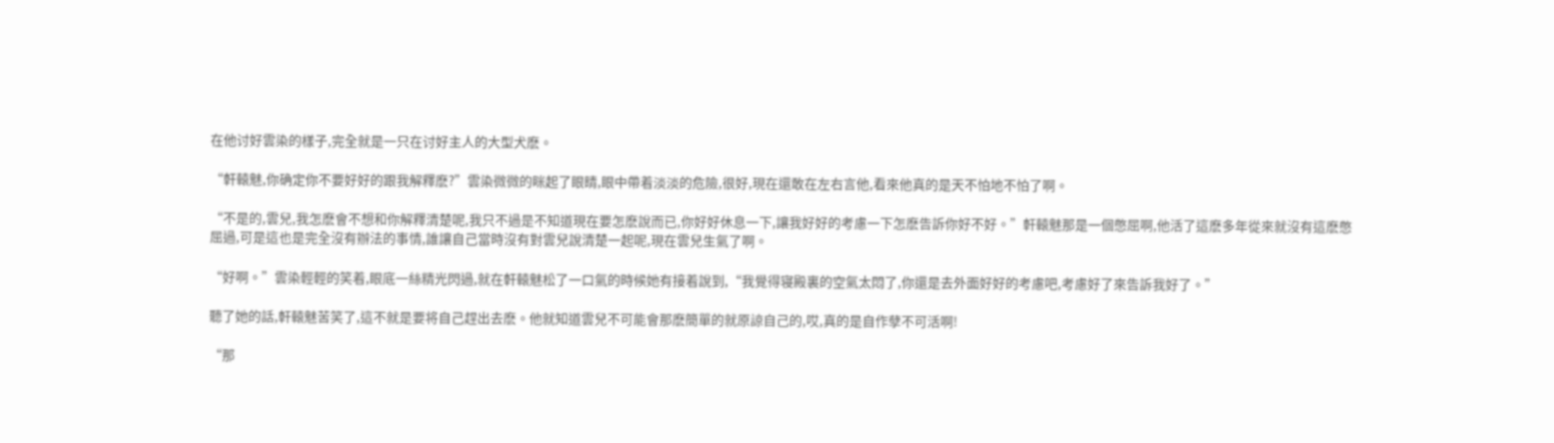在他讨好雲染的樣子,完全就是一只在讨好主人的大型犬麽。

“軒轅魅,你确定你不要好好的跟我解釋麽?”雲染微微的眯起了眼睛,眼中帶着淡淡的危險,很好,現在還敢在左右言他,看來他真的是天不怕地不怕了啊。

“不是的,雲兒,我怎麽會不想和你解釋清楚呢,我只不過是不知道現在要怎麽說而已,你好好休息一下,讓我好好的考慮一下怎麽告訴你好不好。”軒轅魅那是一個憋屈啊,他活了這麽多年從來就沒有這麽憋屈過,可是這也是完全沒有辦法的事情,誰讓自己當時沒有對雲兒說清楚一起呢,現在雲兒生氣了啊。

“好啊。”雲染輕輕的笑着,眼底一絲精光閃過,就在軒轅魅松了一口氣的時候她有接着說到,“我覺得寝殿裏的空氣太悶了,你還是去外面好好的考慮吧,考慮好了來告訴我好了。”

聽了她的話,軒轅魅苦笑了,這不就是要将自己趕出去麽。他就知道雲兒不可能會那麽簡單的就原諒自己的,哎,真的是自作孽不可活啊!

“那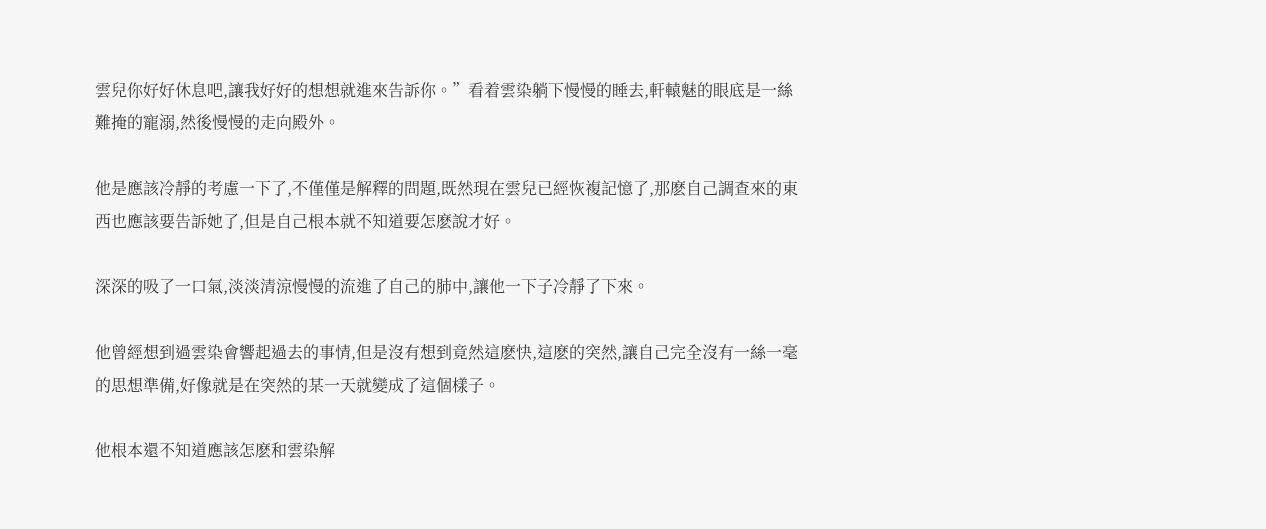雲兒你好好休息吧,讓我好好的想想就進來告訴你。”看着雲染躺下慢慢的睡去,軒轅魅的眼底是一絲難掩的寵溺,然後慢慢的走向殿外。

他是應該冷靜的考慮一下了,不僅僅是解釋的問題,既然現在雲兒已經恢複記憶了,那麽自己調查來的東西也應該要告訴她了,但是自己根本就不知道要怎麽說才好。

深深的吸了一口氣,淡淡清涼慢慢的流進了自己的肺中,讓他一下子冷靜了下來。

他曾經想到過雲染會響起過去的事情,但是沒有想到竟然這麽快,這麽的突然,讓自己完全沒有一絲一毫的思想準備,好像就是在突然的某一天就變成了這個樣子。

他根本還不知道應該怎麽和雲染解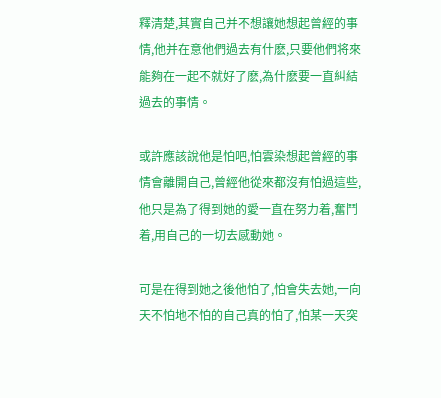釋清楚,其實自己并不想讓她想起曾經的事情,他并在意他們過去有什麽,只要他們将來能夠在一起不就好了麽,為什麽要一直糾結過去的事情。

或許應該說他是怕吧,怕雲染想起曾經的事情會離開自己,曾經他從來都沒有怕過這些,他只是為了得到她的愛一直在努力着,奮鬥着,用自己的一切去感動她。

可是在得到她之後他怕了,怕會失去她,一向天不怕地不怕的自己真的怕了,怕某一天突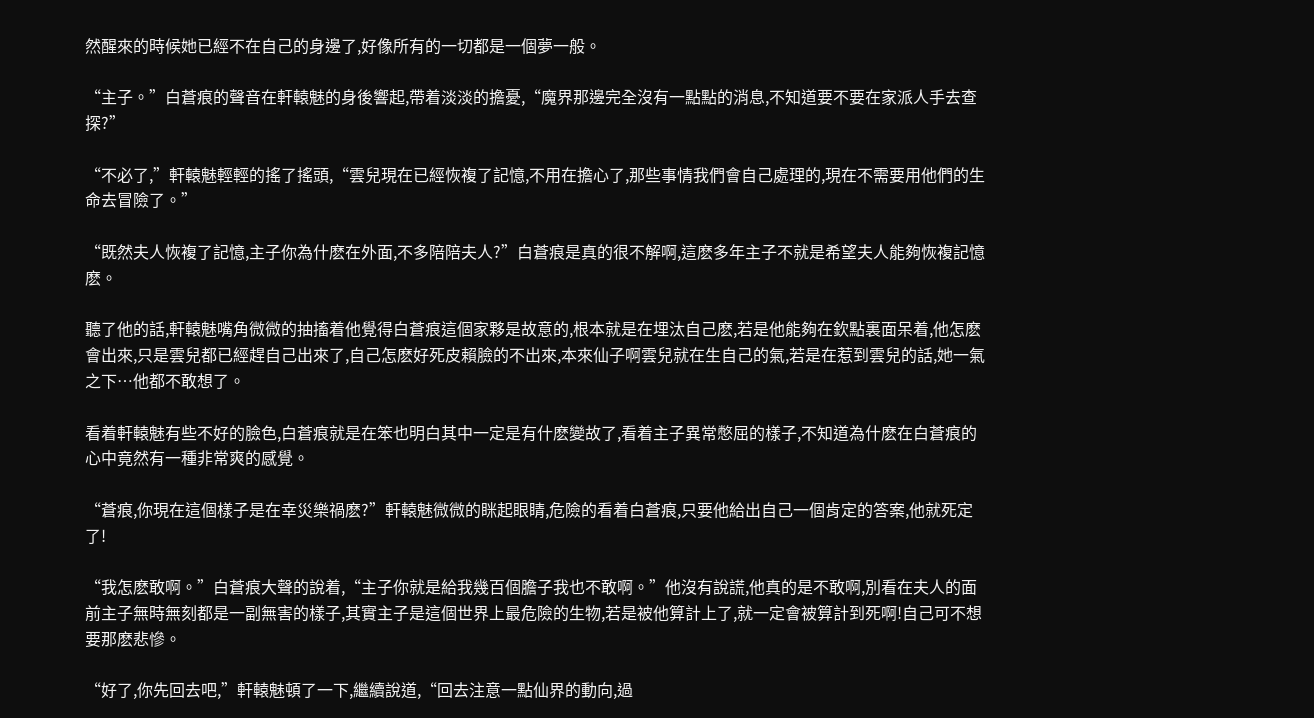然醒來的時候她已經不在自己的身邊了,好像所有的一切都是一個夢一般。

“主子。”白蒼痕的聲音在軒轅魅的身後響起,帶着淡淡的擔憂,“魔界那邊完全沒有一點點的消息,不知道要不要在家派人手去查探?”

“不必了,”軒轅魅輕輕的搖了搖頭,“雲兒現在已經恢複了記憶,不用在擔心了,那些事情我們會自己處理的,現在不需要用他們的生命去冒險了。”

“既然夫人恢複了記憶,主子你為什麽在外面,不多陪陪夫人?”白蒼痕是真的很不解啊,這麽多年主子不就是希望夫人能夠恢複記憶麽。

聽了他的話,軒轅魅嘴角微微的抽搐着他覺得白蒼痕這個家夥是故意的,根本就是在埋汰自己麽,若是他能夠在欽點裏面呆着,他怎麽會出來,只是雲兒都已經趕自己出來了,自己怎麽好死皮賴臉的不出來,本來仙子啊雲兒就在生自己的氣,若是在惹到雲兒的話,她一氣之下…他都不敢想了。

看着軒轅魅有些不好的臉色,白蒼痕就是在笨也明白其中一定是有什麽變故了,看着主子異常憋屈的樣子,不知道為什麽在白蒼痕的心中竟然有一種非常爽的感覺。

“蒼痕,你現在這個樣子是在幸災樂禍麽?”軒轅魅微微的眯起眼睛,危險的看着白蒼痕,只要他給出自己一個肯定的答案,他就死定了!

“我怎麽敢啊。”白蒼痕大聲的說着,“主子你就是給我幾百個膽子我也不敢啊。”他沒有說謊,他真的是不敢啊,別看在夫人的面前主子無時無刻都是一副無害的樣子,其實主子是這個世界上最危險的生物,若是被他算計上了,就一定會被算計到死啊!自己可不想要那麽悲慘。

“好了,你先回去吧,”軒轅魅頓了一下,繼續說道,“回去注意一點仙界的動向,過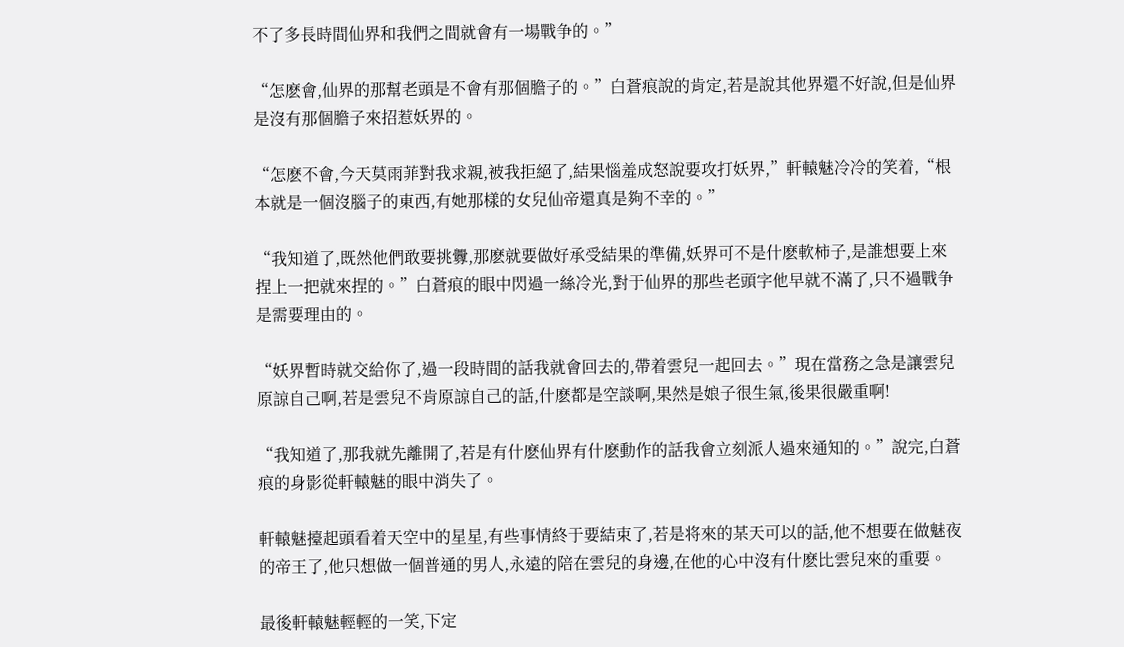不了多長時間仙界和我們之間就會有一場戰争的。”

“怎麽會,仙界的那幫老頭是不會有那個膽子的。”白蒼痕說的肯定,若是說其他界還不好說,但是仙界是沒有那個膽子來招惹妖界的。

“怎麽不會,今天莫雨菲對我求親,被我拒絕了,結果惱羞成怒說要攻打妖界,”軒轅魅冷冷的笑着,“根本就是一個沒腦子的東西,有她那樣的女兒仙帝還真是夠不幸的。”

“我知道了,既然他們敢要挑釁,那麽就要做好承受結果的準備,妖界可不是什麽軟柿子,是誰想要上來捏上一把就來捏的。”白蒼痕的眼中閃過一絲冷光,對于仙界的那些老頭字他早就不滿了,只不過戰争是需要理由的。

“妖界暫時就交給你了,過一段時間的話我就會回去的,帶着雲兒一起回去。”現在當務之急是讓雲兒原諒自己啊,若是雲兒不肯原諒自己的話,什麽都是空談啊,果然是娘子很生氣,後果很嚴重啊!

“我知道了,那我就先離開了,若是有什麽仙界有什麽動作的話我會立刻派人過來通知的。”說完,白蒼痕的身影從軒轅魅的眼中消失了。

軒轅魅擡起頭看着天空中的星星,有些事情終于要結束了,若是将來的某天可以的話,他不想要在做魅夜的帝王了,他只想做一個普通的男人,永遠的陪在雲兒的身邊,在他的心中沒有什麽比雲兒來的重要。

最後軒轅魅輕輕的一笑,下定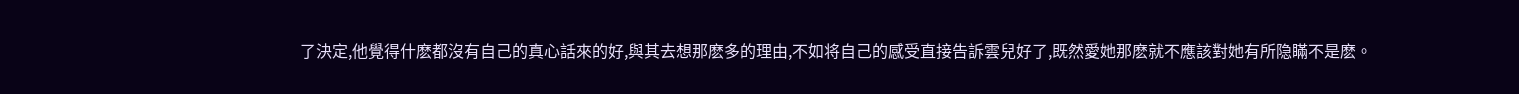了決定,他覺得什麽都沒有自己的真心話來的好,與其去想那麽多的理由,不如将自己的感受直接告訴雲兒好了,既然愛她那麽就不應該對她有所隐瞞不是麽。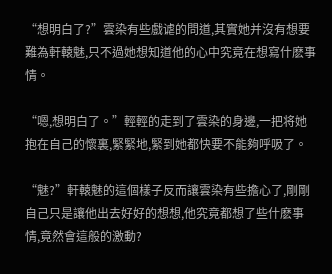“想明白了?”雲染有些戲谑的問道,其實她并沒有想要難為軒轅魅,只不過她想知道他的心中究竟在想寫什麽事情。

“嗯,想明白了。”輕輕的走到了雲染的身邊,一把将她抱在自己的懷裏,緊緊地,緊到她都快要不能夠呼吸了。

“魅?”軒轅魅的這個樣子反而讓雲染有些擔心了,剛剛自己只是讓他出去好好的想想,他究竟都想了些什麽事情,竟然會這般的激動?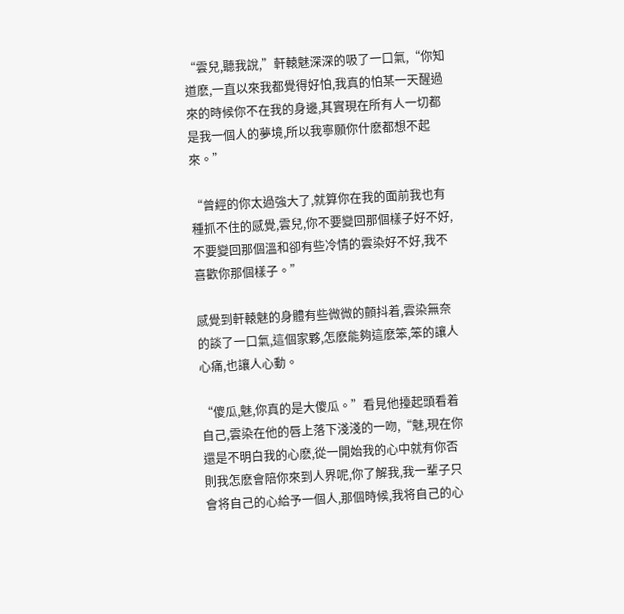“雲兒,聽我說,”軒轅魅深深的吸了一口氣,“你知道麽,一直以來我都覺得好怕,我真的怕某一天醒過來的時候你不在我的身邊,其實現在所有人一切都是我一個人的夢境,所以我寧願你什麽都想不起來。”

“曾經的你太過強大了,就算你在我的面前我也有種抓不住的感覺,雲兒,你不要變回那個樣子好不好,不要變回那個溫和卻有些冷情的雲染好不好,我不喜歡你那個樣子。”

感覺到軒轅魅的身體有些微微的顫抖着,雲染無奈的談了一口氣,這個家夥,怎麽能夠這麽笨,笨的讓人心痛,也讓人心動。

“傻瓜,魅,你真的是大傻瓜。”看見他擡起頭看着自己,雲染在他的唇上落下淺淺的一吻,“魅,現在你還是不明白我的心麽,從一開始我的心中就有你否則我怎麽會陪你來到人界呢,你了解我,我一輩子只會将自己的心給予一個人,那個時候,我将自己的心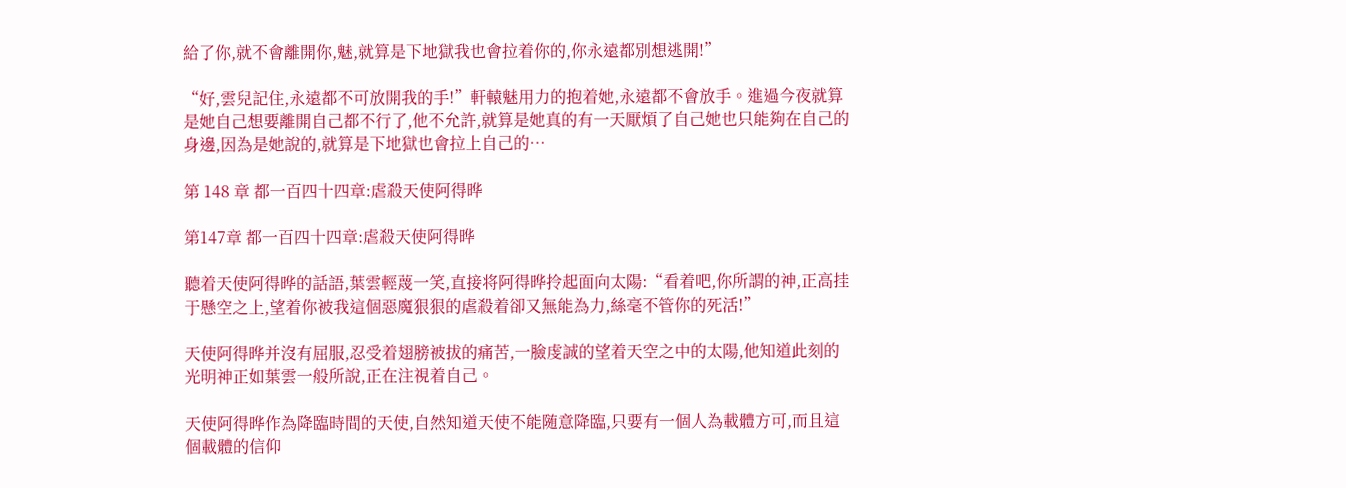給了你,就不會離開你,魅,就算是下地獄我也會拉着你的,你永遠都別想逃開!”

“好,雲兒記住,永遠都不可放開我的手!”軒轅魅用力的抱着她,永遠都不會放手。進過今夜就算是她自己想要離開自己都不行了,他不允許,就算是她真的有一天厭煩了自己她也只能夠在自己的身邊,因為是她說的,就算是下地獄也會拉上自己的…

第 148 章 都一百四十四章:虐殺天使阿得晔

第147章 都一百四十四章:虐殺天使阿得晔

聽着天使阿得晔的話語,葉雲輕蔑一笑,直接将阿得晔拎起面向太陽:“看着吧,你所謂的神,正高挂于懸空之上,望着你被我這個惡魔狠狠的虐殺着卻又無能為力,絲毫不管你的死活!”

天使阿得晔并沒有屈服,忍受着翅膀被拔的痛苦,一臉虔誠的望着天空之中的太陽,他知道此刻的光明神正如葉雲一般所說,正在注視着自己。

天使阿得晔作為降臨時間的天使,自然知道天使不能随意降臨,只要有一個人為載體方可,而且這個載體的信仰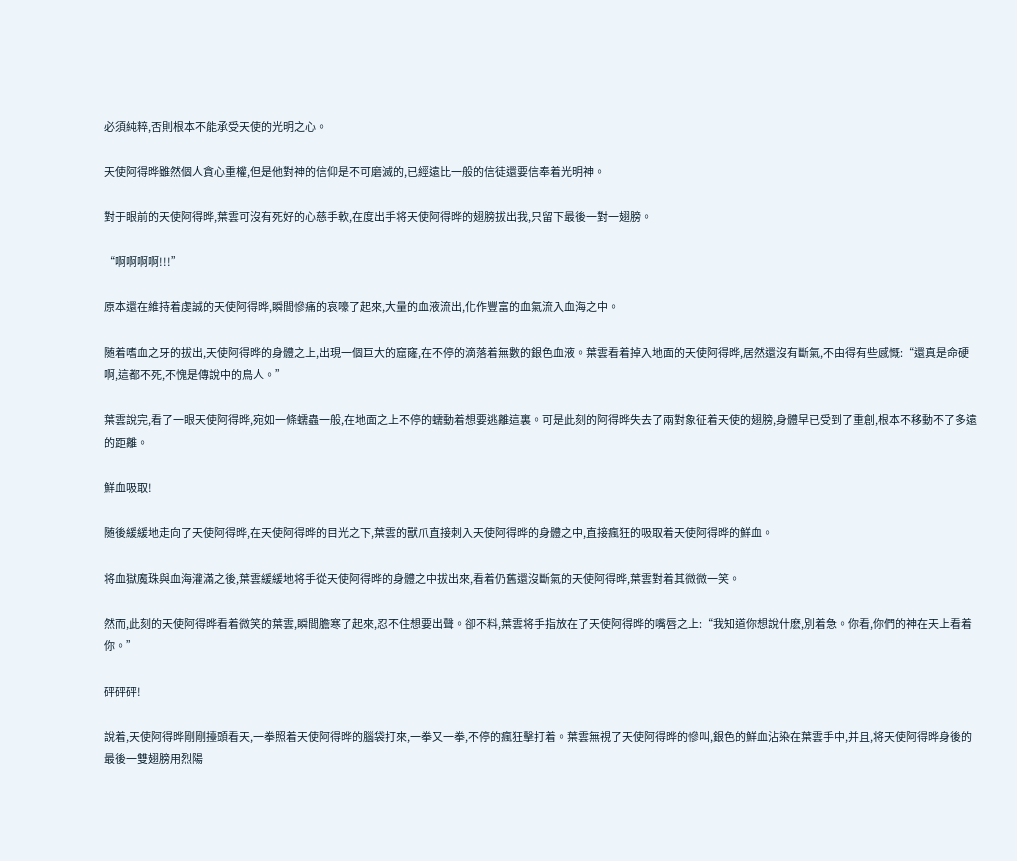必須純粹,否則根本不能承受天使的光明之心。

天使阿得晔雖然個人貪心重權,但是他對神的信仰是不可磨滅的,已經遠比一般的信徒還要信奉着光明神。

對于眼前的天使阿得晔,葉雲可沒有死好的心慈手軟,在度出手将天使阿得晔的翅膀拔出我,只留下最後一對一翅膀。

“啊啊啊啊!!!”

原本還在維持着虔誠的天使阿得晔,瞬間慘痛的哀嚎了起來,大量的血液流出,化作豐富的血氣流入血海之中。

随着嗜血之牙的拔出,天使阿得晔的身體之上,出現一個巨大的窟窿,在不停的滴落着無數的銀色血液。葉雲看着掉入地面的天使阿得晔,居然還沒有斷氣,不由得有些感慨:“還真是命硬啊,這都不死,不愧是傳說中的鳥人。”

葉雲說完,看了一眼天使阿得晔,宛如一條蠕蟲一般,在地面之上不停的蠕動着想要逃離這裏。可是此刻的阿得晔失去了兩對象征着天使的翅膀,身體早已受到了重創,根本不移動不了多遠的距離。

鮮血吸取!

随後緩緩地走向了天使阿得晔,在天使阿得晔的目光之下,葉雲的獸爪直接刺入天使阿得晔的身體之中,直接瘋狂的吸取着天使阿得晔的鮮血。

将血獄魔珠與血海灌滿之後,葉雲緩緩地将手從天使阿得晔的身體之中拔出來,看着仍舊還沒斷氣的天使阿得晔,葉雲對着其微微一笑。

然而,此刻的天使阿得晔看着微笑的葉雲,瞬間膽寒了起來,忍不住想要出聲。卻不料,葉雲将手指放在了天使阿得晔的嘴唇之上:“我知道你想說什麽,別着急。你看,你們的神在天上看着你。”

砰砰砰!

說着,天使阿得晔剛剛擡頭看天,一拳照着天使阿得晔的腦袋打來,一拳又一拳,不停的瘋狂擊打着。葉雲無視了天使阿得晔的慘叫,銀色的鮮血沾染在葉雲手中,并且,将天使阿得晔身後的最後一雙翅膀用烈陽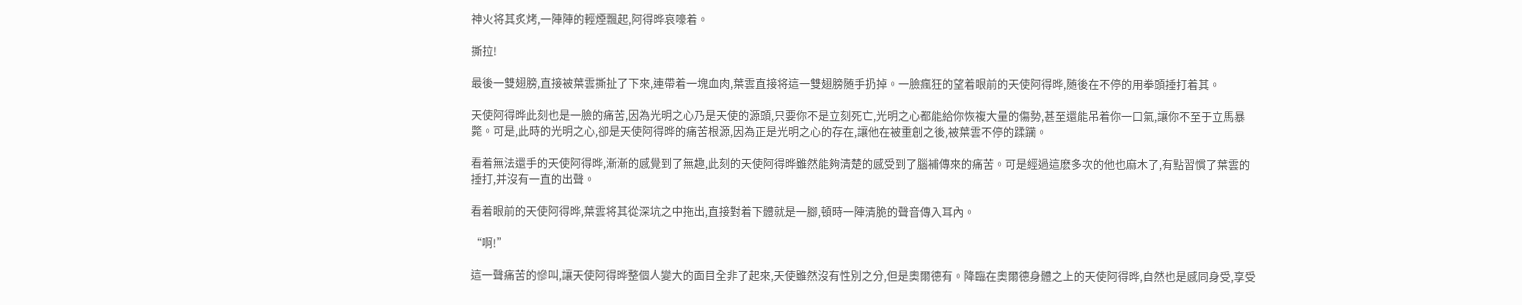神火将其炙烤,一陣陣的輕煙飄起,阿得晔哀嚎着。

撕拉!

最後一雙翅膀,直接被葉雲撕扯了下來,連帶着一塊血肉,葉雲直接将這一雙翅膀随手扔掉。一臉瘋狂的望着眼前的天使阿得晔,随後在不停的用拳頭捶打着其。

天使阿得晔此刻也是一臉的痛苦,因為光明之心乃是天使的源頭,只要你不是立刻死亡,光明之心都能給你恢複大量的傷勢,甚至還能吊着你一口氣,讓你不至于立馬暴斃。可是,此時的光明之心,卻是天使阿得晔的痛苦根源,因為正是光明之心的存在,讓他在被重創之後,被葉雲不停的蹂躏。

看着無法還手的天使阿得晔,漸漸的感覺到了無趣,此刻的天使阿得晔雖然能夠清楚的感受到了腦補傳來的痛苦。可是經過這麽多次的他也麻木了,有點習慣了葉雲的捶打,并沒有一直的出聲。

看着眼前的天使阿得晔,葉雲将其從深坑之中拖出,直接對着下體就是一腳,頓時一陣清脆的聲音傳入耳內。

“啊!”

這一聲痛苦的慘叫,讓天使阿得晔整個人變大的面目全非了起來,天使雖然沒有性別之分,但是奧爾德有。降臨在奧爾德身體之上的天使阿得晔,自然也是感同身受,享受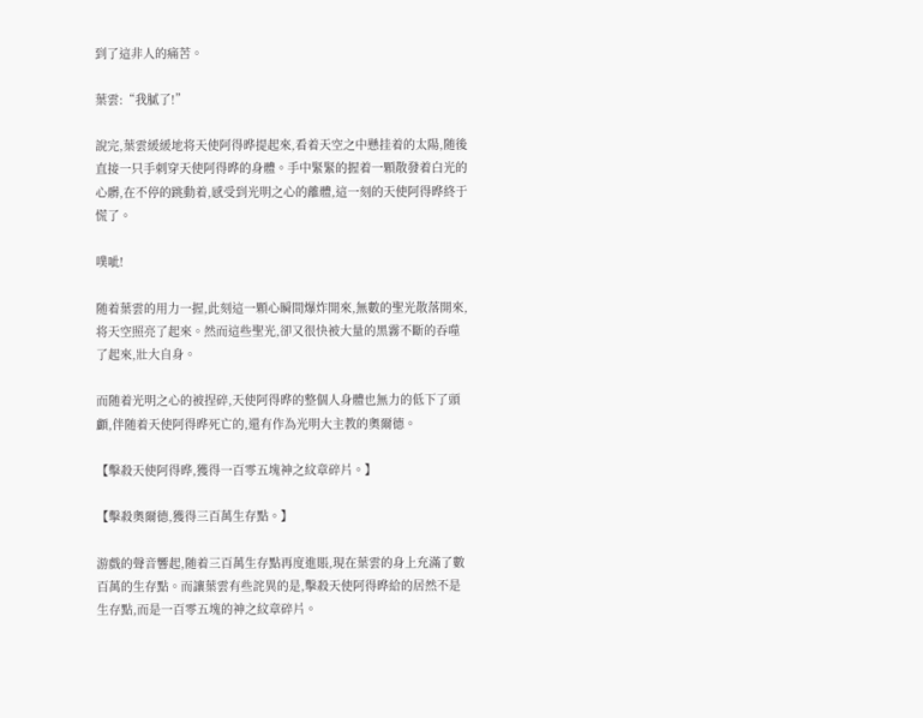到了這非人的痛苦。

葉雲:“我膩了!”

說完,葉雲緩緩地将天使阿得晔提起來,看着天空之中懸挂着的太陽,随後直接一只手刺穿天使阿得晔的身體。手中緊緊的握着一顆散發着白光的心髒,在不停的跳動着,感受到光明之心的離體,這一刻的天使阿得晔終于慌了。

噗呲!

随着葉雲的用力一握,此刻這一顆心瞬間爆炸開來,無數的聖光散落開來,将天空照亮了起來。然而這些聖光,卻又很快被大量的黑霧不斷的吞噬了起來,壯大自身。

而随着光明之心的被捏碎,天使阿得晔的整個人身體也無力的低下了頭顱,伴随着天使阿得晔死亡的,還有作為光明大主教的奧爾德。

【擊殺天使阿得晔,獲得一百零五塊神之紋章碎片。】

【擊殺奧爾德,獲得三百萬生存點。】

游戲的聲音響起,随着三百萬生存點再度進賬,現在葉雲的身上充滿了數百萬的生存點。而讓葉雲有些詫異的是,擊殺天使阿得晔給的居然不是生存點,而是一百零五塊的神之紋章碎片。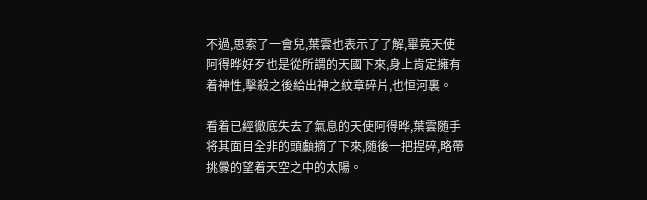不過,思索了一會兒,葉雲也表示了了解,畢竟天使阿得晔好歹也是從所謂的天國下來,身上肯定擁有着神性,擊殺之後給出神之紋章碎片,也恒河裏。

看着已經徹底失去了氣息的天使阿得晔,葉雲随手将其面目全非的頭顱摘了下來,随後一把捏碎,略帶挑釁的望着天空之中的太陽。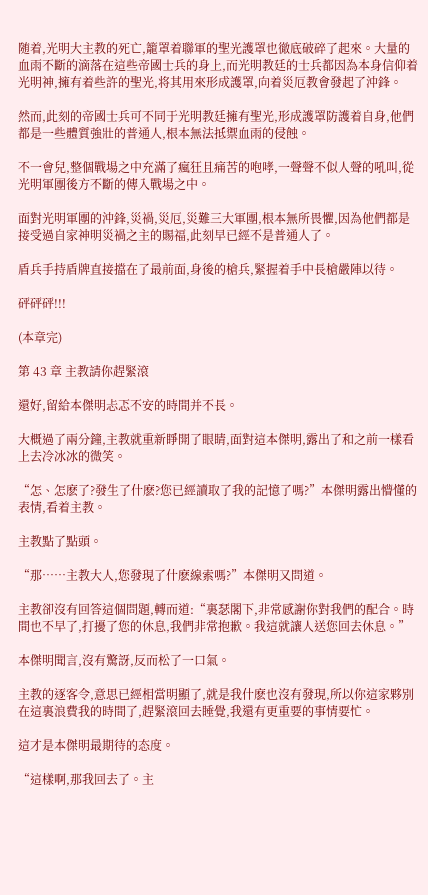随着,光明大主教的死亡,籠罩着聯軍的聖光護罩也徹底破碎了起來。大量的血雨不斷的滴落在這些帝國士兵的身上,而光明教廷的士兵都因為本身信仰着光明神,擁有着些許的聖光,将其用來形成護罩,向着災厄教會發起了沖鋒。

然而,此刻的帝國士兵可不同于光明教廷擁有聖光,形成護罩防護着自身,他們都是一些體質強壯的普通人,根本無法抵禦血雨的侵蝕。

不一會兒,整個戰場之中充滿了瘋狂且痛苦的咆哮,一聲聲不似人聲的吼叫,從光明軍團後方不斷的傳入戰場之中。

面對光明軍團的沖鋒,災禍,災厄,災難三大軍團,根本無所畏懼,因為他們都是接受過自家神明災禍之主的賜福,此刻早已經不是普通人了。

盾兵手持盾牌直接擋在了最前面,身後的槍兵,緊握着手中長槍嚴陣以待。

砰砰砰!!!

(本章完)

第 43 章 主教請你趕緊滾

還好,留給本傑明忐忑不安的時間并不長。

大概過了兩分鐘,主教就重新睜開了眼睛,面對這本傑明,露出了和之前一樣看上去冷冰冰的微笑。

“怎、怎麽了?發生了什麽?您已經讀取了我的記憶了嗎?”本傑明露出懵懂的表情,看着主教。

主教點了點頭。

“那……主教大人,您發現了什麽線索嗎?”本傑明又問道。

主教卻沒有回答這個問題,轉而道:“裏瑟閣下,非常感謝你對我們的配合。時間也不早了,打擾了您的休息,我們非常抱歉。我這就讓人送您回去休息。”

本傑明聞言,沒有驚訝,反而松了一口氣。

主教的逐客令,意思已經相當明顯了,就是我什麽也沒有發現,所以你這家夥別在這裏浪費我的時間了,趕緊滾回去睡覺,我還有更重要的事情要忙。

這才是本傑明最期待的态度。

“這樣啊,那我回去了。主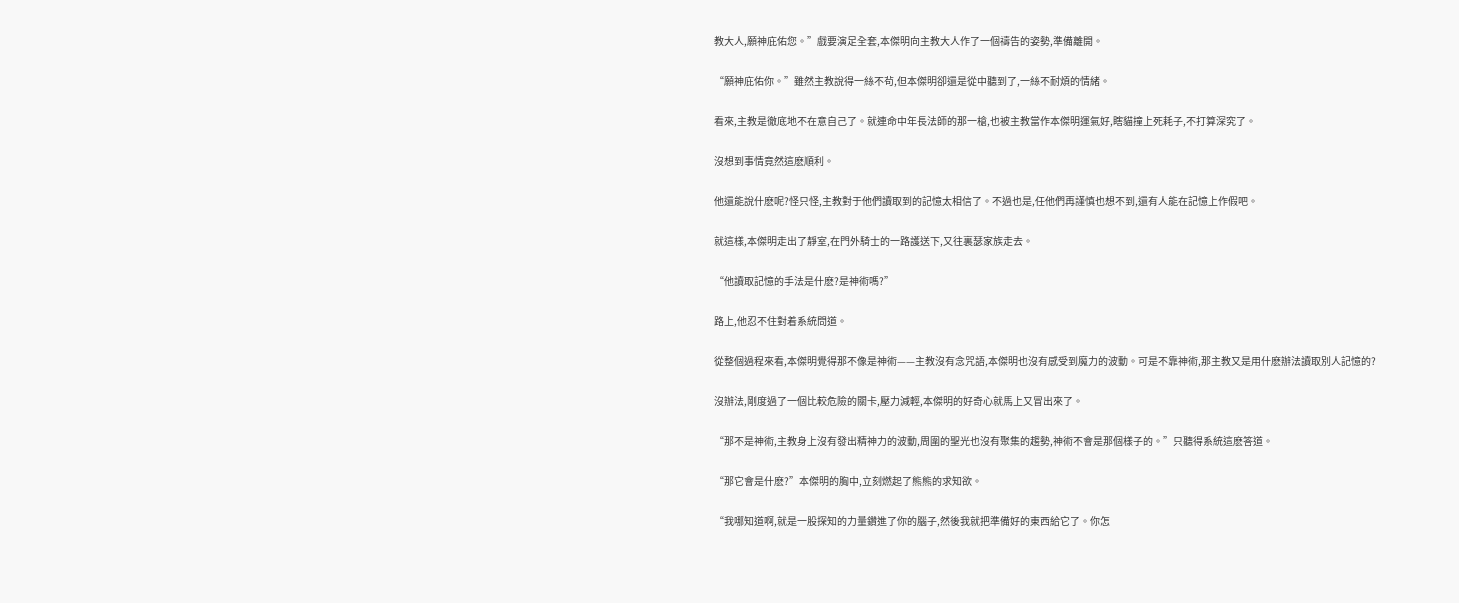教大人,願神庇佑您。”戲要演足全套,本傑明向主教大人作了一個禱告的姿勢,準備離開。

“願神庇佑你。”雖然主教說得一絲不茍,但本傑明卻還是從中聽到了,一絲不耐煩的情緒。

看來,主教是徹底地不在意自己了。就連命中年長法師的那一槍,也被主教當作本傑明運氣好,瞎貓撞上死耗子,不打算深究了。

沒想到事情竟然這麽順利。

他還能說什麽呢?怪只怪,主教對于他們讀取到的記憶太相信了。不過也是,任他們再謹慎也想不到,還有人能在記憶上作假吧。

就這樣,本傑明走出了靜室,在門外騎士的一路護送下,又往裏瑟家族走去。

“他讀取記憶的手法是什麽?是神術嗎?”

路上,他忍不住對着系統問道。

從整個過程來看,本傑明覺得那不像是神術——主教沒有念咒語,本傑明也沒有感受到魔力的波動。可是不靠神術,那主教又是用什麽辦法讀取別人記憶的?

沒辦法,剛度過了一個比較危險的關卡,壓力減輕,本傑明的好奇心就馬上又冒出來了。

“那不是神術,主教身上沒有發出精神力的波動,周圍的聖光也沒有聚集的趨勢,神術不會是那個樣子的。”只聽得系統這麽答道。

“那它會是什麽?”本傑明的胸中,立刻燃起了熊熊的求知欲。

“我哪知道啊,就是一股探知的力量鑽進了你的腦子,然後我就把準備好的東西給它了。你怎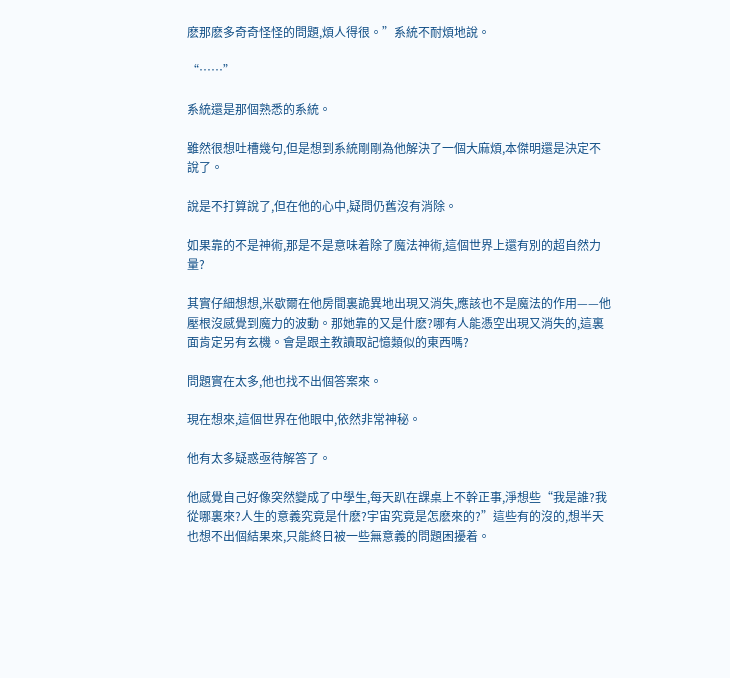麽那麽多奇奇怪怪的問題,煩人得很。”系統不耐煩地說。

“……”

系統還是那個熟悉的系統。

雖然很想吐槽幾句,但是想到系統剛剛為他解決了一個大麻煩,本傑明還是決定不說了。

說是不打算說了,但在他的心中,疑問仍舊沒有消除。

如果靠的不是神術,那是不是意味着除了魔法神術,這個世界上還有別的超自然力量?

其實仔細想想,米歇爾在他房間裏詭異地出現又消失,應該也不是魔法的作用——他壓根沒感覺到魔力的波動。那她靠的又是什麽?哪有人能憑空出現又消失的,這裏面肯定另有玄機。會是跟主教讀取記憶類似的東西嗎?

問題實在太多,他也找不出個答案來。

現在想來,這個世界在他眼中,依然非常神秘。

他有太多疑惑亟待解答了。

他感覺自己好像突然變成了中學生,每天趴在課桌上不幹正事,淨想些“我是誰?我從哪裏來?人生的意義究竟是什麽?宇宙究竟是怎麽來的?”這些有的沒的,想半天也想不出個結果來,只能終日被一些無意義的問題困擾着。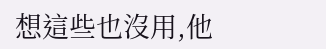想這些也沒用,他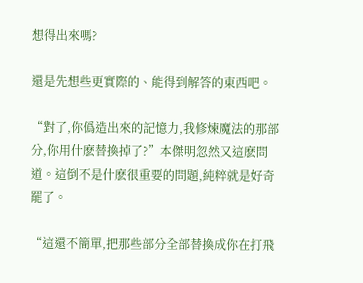想得出來嗎?

還是先想些更實際的、能得到解答的東西吧。

“對了,你僞造出來的記憶力,我修煉魔法的那部分,你用什麽替換掉了?”本傑明忽然又這麽問道。這倒不是什麽很重要的問題,純粹就是好奇罷了。

“這還不簡單,把那些部分全部替換成你在打飛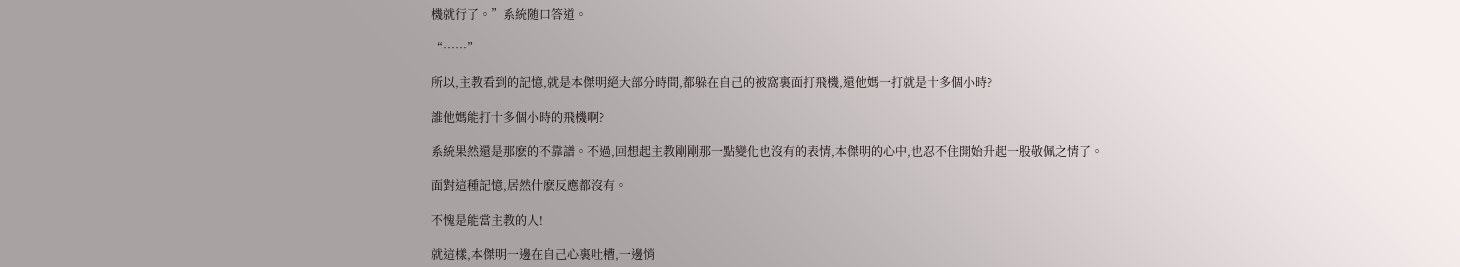機就行了。”系統随口答道。

“……”

所以,主教看到的記憶,就是本傑明絕大部分時間,都躲在自己的被窩裏面打飛機,還他媽一打就是十多個小時?

誰他媽能打十多個小時的飛機啊?

系統果然還是那麽的不靠譜。不過,回想起主教剛剛那一點變化也沒有的表情,本傑明的心中,也忍不住開始升起一股敬佩之情了。

面對這種記憶,居然什麽反應都沒有。

不愧是能當主教的人!

就這樣,本傑明一邊在自己心裏吐槽,一邊悄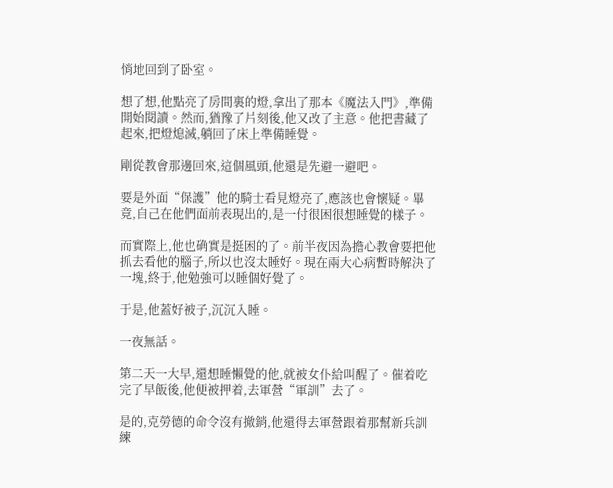悄地回到了卧室。

想了想,他點亮了房間裏的燈,拿出了那本《魔法入門》,準備開始閱讀。然而,猶豫了片刻後,他又改了主意。他把書藏了起來,把燈熄滅,躺回了床上準備睡覺。

剛從教會那邊回來,這個風頭,他還是先避一避吧。

要是外面“保護”他的騎士看見燈亮了,應該也會懷疑。畢竟,自己在他們面前表現出的,是一付很困很想睡覺的樣子。

而實際上,他也确實是挺困的了。前半夜因為擔心教會要把他抓去看他的腦子,所以也沒太睡好。現在兩大心病暫時解決了一塊,終于,他勉強可以睡個好覺了。

于是,他蓋好被子,沉沉入睡。

一夜無話。

第二天一大早,還想睡懶覺的他,就被女仆給叫醒了。催着吃完了早飯後,他便被押着,去軍營“軍訓”去了。

是的,克勞德的命令沒有撤銷,他還得去軍營跟着那幫新兵訓練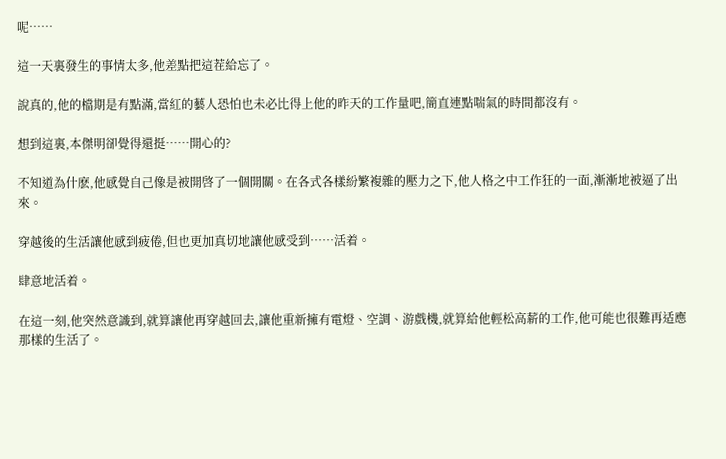呢……

這一天裏發生的事情太多,他差點把這茬給忘了。

說真的,他的檔期是有點滿,當紅的藝人恐怕也未必比得上他的昨天的工作量吧,簡直連點喘氣的時間都沒有。

想到這裏,本傑明卻覺得還挺……開心的?

不知道為什麽,他感覺自己像是被開啓了一個開關。在各式各樣紛繁複雜的壓力之下,他人格之中工作狂的一面,漸漸地被逼了出來。

穿越後的生活讓他感到疲倦,但也更加真切地讓他感受到……活着。

肆意地活着。

在這一刻,他突然意識到,就算讓他再穿越回去,讓他重新擁有電燈、空調、游戲機,就算給他輕松高薪的工作,他可能也很難再适應那樣的生活了。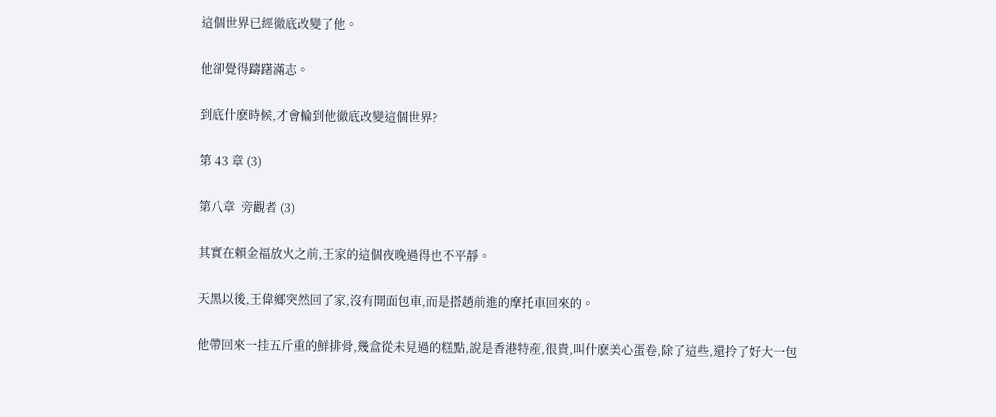這個世界已經徹底改變了他。

他卻覺得躊躇滿志。

到底什麽時候,才會輪到他徹底改變這個世界?

第 43 章 (3)

第八章  旁觀者 (3)

其實在賴金福放火之前,王家的這個夜晚過得也不平靜。

天黑以後,王偉鄉突然回了家,沒有開面包車,而是搭趙前進的摩托車回來的。

他帶回來一挂五斤重的鮮排骨,幾盒從未見過的糕點,說是香港特産,很貴,叫什麽美心蛋卷,除了這些,還拎了好大一包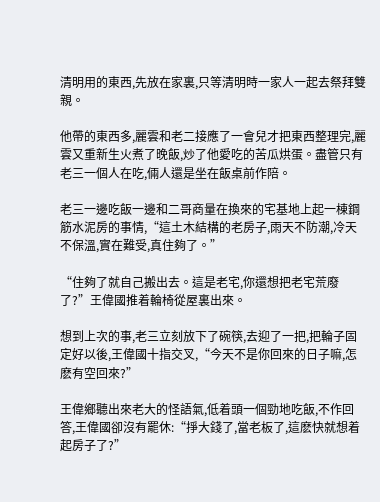清明用的東西,先放在家裏,只等清明時一家人一起去祭拜雙親。

他帶的東西多,麗雲和老二接應了一會兒才把東西整理完,麗雲又重新生火煮了晚飯,炒了他愛吃的苦瓜烘蛋。盡管只有老三一個人在吃,倆人還是坐在飯桌前作陪。

老三一邊吃飯一邊和二哥商量在換來的宅基地上起一棟鋼筋水泥房的事情,“這土木結構的老房子,雨天不防潮,冷天不保溫,實在難受,真住夠了。”

“住夠了就自己搬出去。這是老宅,你還想把老宅荒廢了?”王偉國推着輪椅從屋裏出來。

想到上次的事,老三立刻放下了碗筷,去迎了一把,把輪子固定好以後,王偉國十指交叉,“今天不是你回來的日子嘛,怎麽有空回來?”

王偉鄉聽出來老大的怪語氣,低着頭一個勁地吃飯,不作回答,王偉國卻沒有罷休:“掙大錢了,當老板了,這麽快就想着起房子了?”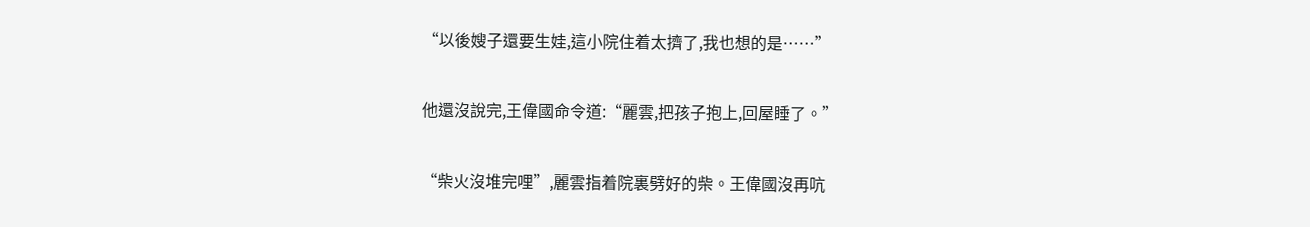“以後嫂子還要生娃,這小院住着太擠了,我也想的是……”

他還沒說完,王偉國命令道:“麗雲,把孩子抱上,回屋睡了。”

“柴火沒堆完哩”,麗雲指着院裏劈好的柴。王偉國沒再吭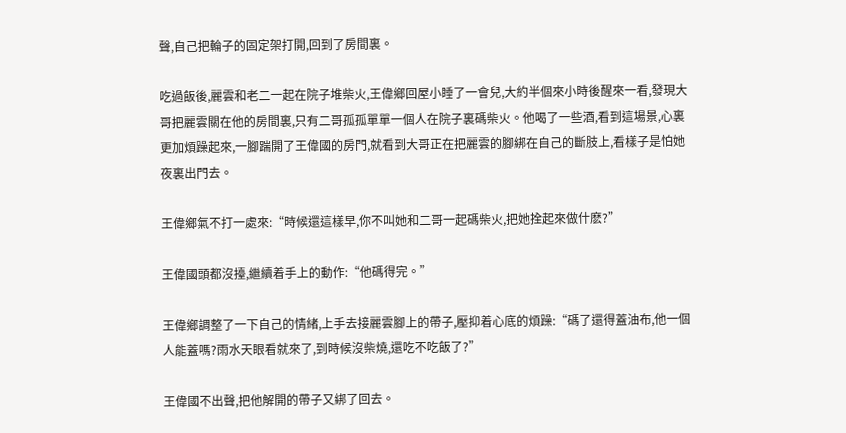聲,自己把輪子的固定架打開,回到了房間裏。

吃過飯後,麗雲和老二一起在院子堆柴火,王偉鄉回屋小睡了一會兒,大約半個來小時後醒來一看,發現大哥把麗雲關在他的房間裏,只有二哥孤孤單單一個人在院子裏碼柴火。他喝了一些酒,看到這場景,心裏更加煩躁起來,一腳踹開了王偉國的房門,就看到大哥正在把麗雲的腳綁在自己的斷肢上,看樣子是怕她夜裏出門去。

王偉鄉氣不打一處來:“時候還這樣早,你不叫她和二哥一起碼柴火,把她拴起來做什麽?”

王偉國頭都沒擡,繼續着手上的動作:“他碼得完。”

王偉鄉調整了一下自己的情緒,上手去接麗雲腳上的帶子,壓抑着心底的煩躁:“碼了還得蓋油布,他一個人能蓋嗎?雨水天眼看就來了,到時候沒柴燒,還吃不吃飯了?”

王偉國不出聲,把他解開的帶子又綁了回去。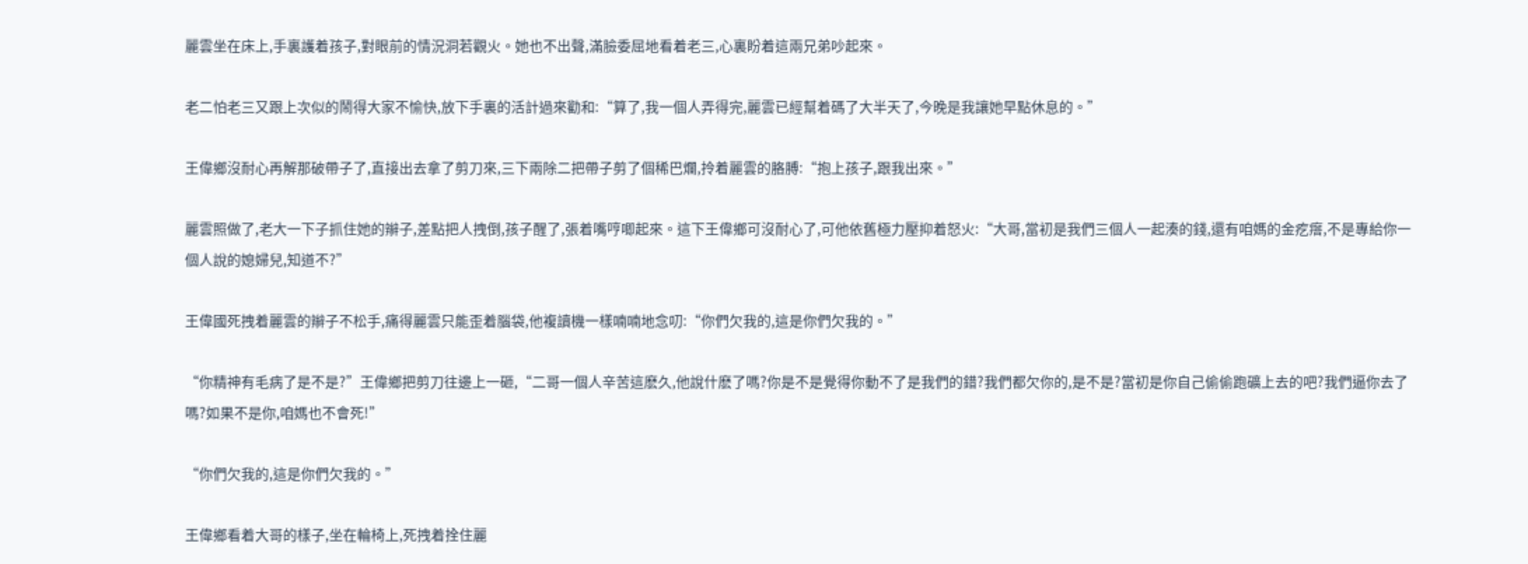麗雲坐在床上,手裏護着孩子,對眼前的情況洞若觀火。她也不出聲,滿臉委屈地看着老三,心裏盼着這兩兄弟吵起來。

老二怕老三又跟上次似的鬧得大家不愉快,放下手裏的活計過來勸和:“算了,我一個人弄得完,麗雲已經幫着碼了大半天了,今晚是我讓她早點休息的。”

王偉鄉沒耐心再解那破帶子了,直接出去拿了剪刀來,三下兩除二把帶子剪了個稀巴爛,拎着麗雲的胳膊:“抱上孩子,跟我出來。”

麗雲照做了,老大一下子抓住她的辮子,差點把人拽倒,孩子醒了,張着嘴哼唧起來。這下王偉鄉可沒耐心了,可他依舊極力壓抑着怒火:“大哥,當初是我們三個人一起湊的錢,還有咱媽的金疙瘩,不是專給你一個人說的媳婦兒,知道不?”

王偉國死拽着麗雲的辮子不松手,痛得麗雲只能歪着腦袋,他複讀機一樣喃喃地念叨:“你們欠我的,這是你們欠我的。”

“你精神有毛病了是不是?”王偉鄉把剪刀往邊上一砸,“二哥一個人辛苦這麽久,他說什麽了嗎?你是不是覺得你動不了是我們的錯?我們都欠你的,是不是?當初是你自己偷偷跑礦上去的吧?我們逼你去了嗎?如果不是你,咱媽也不會死!”

“你們欠我的,這是你們欠我的。”

王偉鄉看着大哥的樣子,坐在輪椅上,死拽着拴住麗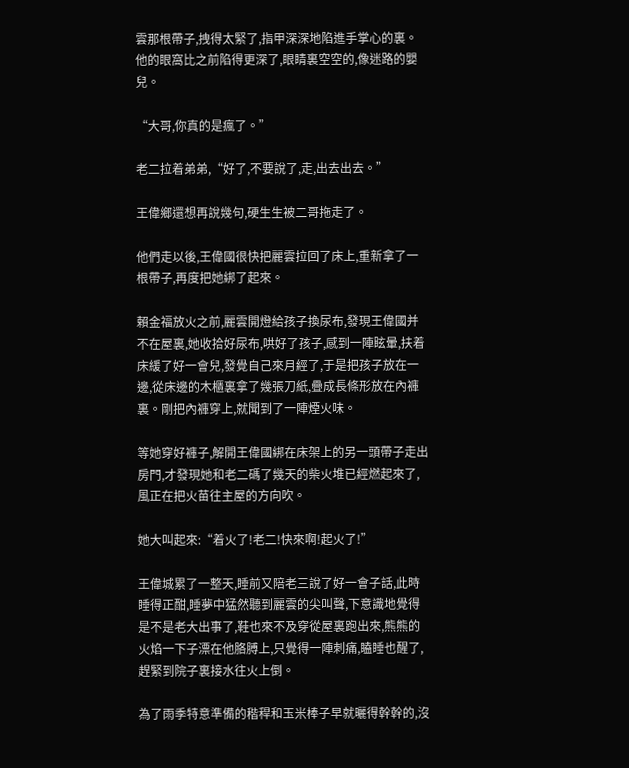雲那根帶子,拽得太緊了,指甲深深地陷進手掌心的裏。他的眼窩比之前陷得更深了,眼睛裏空空的,像迷路的嬰兒。

“大哥,你真的是瘋了。”

老二拉着弟弟,“好了,不要說了,走,出去出去。”

王偉鄉還想再說幾句,硬生生被二哥拖走了。

他們走以後,王偉國很快把麗雲拉回了床上,重新拿了一根帶子,再度把她綁了起來。

賴金福放火之前,麗雲開燈給孩子換尿布,發現王偉國并不在屋裏,她收拾好尿布,哄好了孩子,感到一陣眩暈,扶着床緩了好一會兒,發覺自己來月經了,于是把孩子放在一邊,從床邊的木櫃裏拿了幾張刀紙,疊成長條形放在內褲裏。剛把內褲穿上,就聞到了一陣煙火味。

等她穿好褲子,解開王偉國綁在床架上的另一頭帶子走出房門,才發現她和老二碼了幾天的柴火堆已經燃起來了,風正在把火苗往主屋的方向吹。

她大叫起來:“着火了!老二!快來啊!起火了!”

王偉城累了一整天,睡前又陪老三說了好一會子話,此時睡得正酣,睡夢中猛然聽到麗雲的尖叫聲,下意識地覺得是不是老大出事了,鞋也來不及穿從屋裏跑出來,熊熊的火焰一下子漂在他胳膊上,只覺得一陣刺痛,瞌睡也醒了,趕緊到院子裏接水往火上倒。

為了雨季特意準備的稭稈和玉米棒子早就曬得幹幹的,沒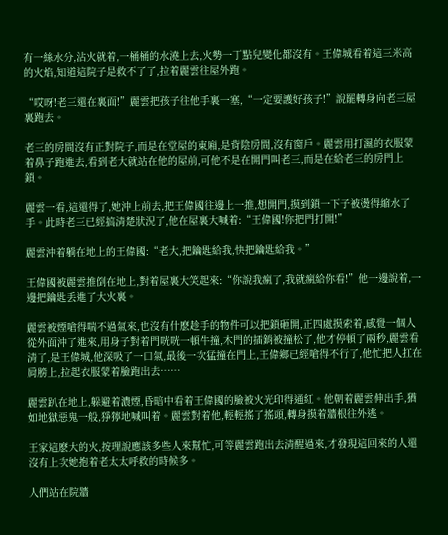有一絲水分,沾火就着,一桶桶的水澆上去,火勢一丁點兒變化都沒有。王偉城看着這三米高的火焰,知道這院子是救不了了,拉着麗雲往屋外跑。

“哎呀!老三還在裏面!”麗雲把孩子往他手裏一塞,“一定要護好孩子!”說罷轉身向老三屋裏跑去。

老三的房間沒有正對院子,而是在堂屋的東廂,是背陰房間,沒有窗戶。麗雲用打濕的衣服蒙着鼻子跑進去,看到老大就站在他的屋前,可他不是在開門叫老三,而是在給老三的房門上鎖。

麗雲一看,這還得了,她沖上前去,把王偉國往邊上一推,想開門,摸到鎖一下子被燙得縮水了手。此時老三已經搞清楚狀況了,他在屋裏大喊着:“王偉國!你把門打開!”

麗雲沖着躺在地上的王偉國:“老大,把鑰匙給我,快把鑰匙給我。”

王偉國被麗雲推倒在地上,對着屋裏大笑起來:“你說我瘋了,我就瘋給你看!”他一邊說着,一邊把鑰匙丢進了大火裏。

麗雲被煙嗆得喘不過氣來,也沒有什麽趁手的物件可以把鎖砸開,正四處摸索着,感覺一個人從外面沖了進來,用身子對着門咣咣一頓牛撞,木門的插銷被撞松了,他才停頓了兩秒,麗雲看清了,是王偉城,他深吸了一口氣,最後一次猛撞在門上,王偉鄉已經嗆得不行了,他忙把人扛在肩膀上,拉起衣服蒙着臉跑出去……

麗雲趴在地上,躲避着濃煙,昏暗中看着王偉國的臉被火光印得通紅。他朝着麗雲伸出手,猶如地獄惡鬼一般,猙獰地喊叫着。麗雲對着他,輕輕搖了搖頭,轉身摸着牆根往外逃。

王家這麽大的火,按理說應該多些人來幫忙,可等麗雲跑出去清醒過來,才發現這回來的人還沒有上次她抱着老太太呼救的時候多。

人們站在院牆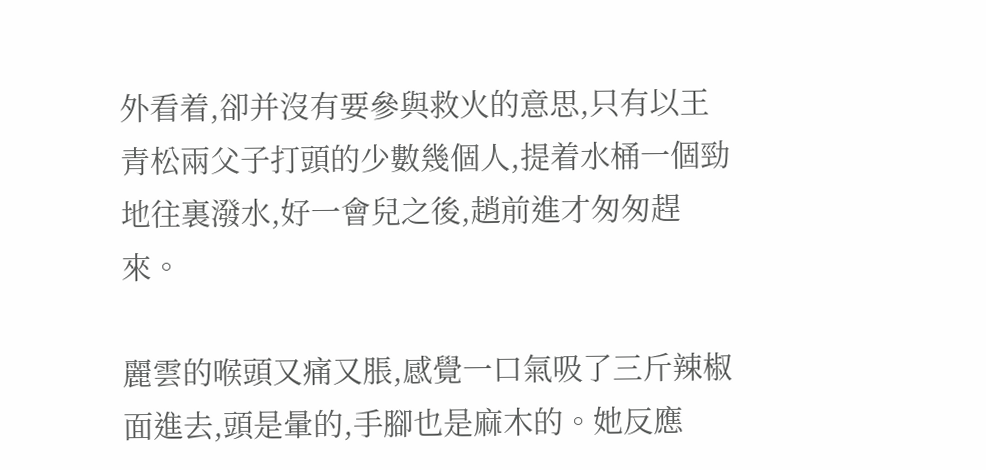外看着,卻并沒有要參與救火的意思,只有以王青松兩父子打頭的少數幾個人,提着水桶一個勁地往裏潑水,好一會兒之後,趙前進才匆匆趕來。

麗雲的喉頭又痛又脹,感覺一口氣吸了三斤辣椒面進去,頭是暈的,手腳也是麻木的。她反應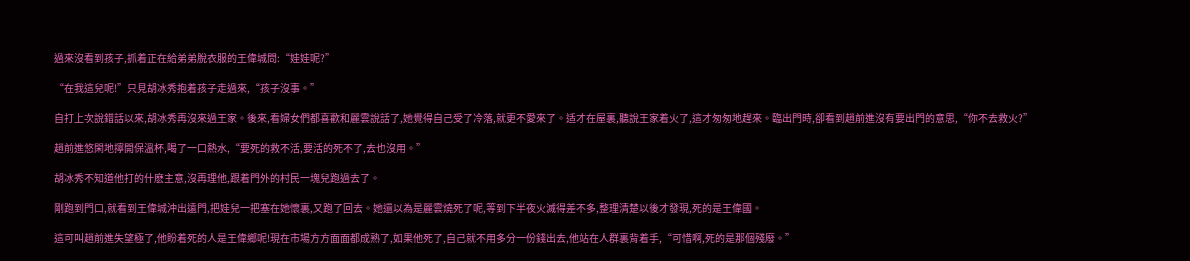過來沒看到孩子,抓着正在給弟弟脫衣服的王偉城問:“娃娃呢?”

“在我這兒呢!”只見胡冰秀抱着孩子走過來,“孩子沒事。”

自打上次說錯話以來,胡冰秀再沒來過王家。後來,看婦女們都喜歡和麗雲說話了,她覺得自己受了冷落,就更不愛來了。适才在屋裏,聽說王家着火了,這才匆匆地趕來。臨出門時,卻看到趙前進沒有要出門的意思,“你不去救火?”

趙前進悠閑地擰開保溫杯,喝了一口熱水,“要死的救不活,要活的死不了,去也沒用。”

胡冰秀不知道他打的什麽主意,沒再理他,跟着門外的村民一塊兒跑過去了。

剛跑到門口,就看到王偉城沖出遠門,把娃兒一把塞在她懷裏,又跑了回去。她還以為是麗雲燒死了呢,等到下半夜火滅得差不多,整理清楚以後才發現,死的是王偉國。

這可叫趙前進失望極了,他盼着死的人是王偉鄉呢!現在市場方方面面都成熟了,如果他死了,自己就不用多分一份錢出去,他站在人群裏背着手,“可惜啊,死的是那個殘廢。”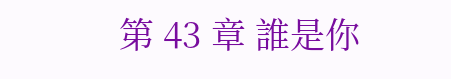第 43 章 誰是你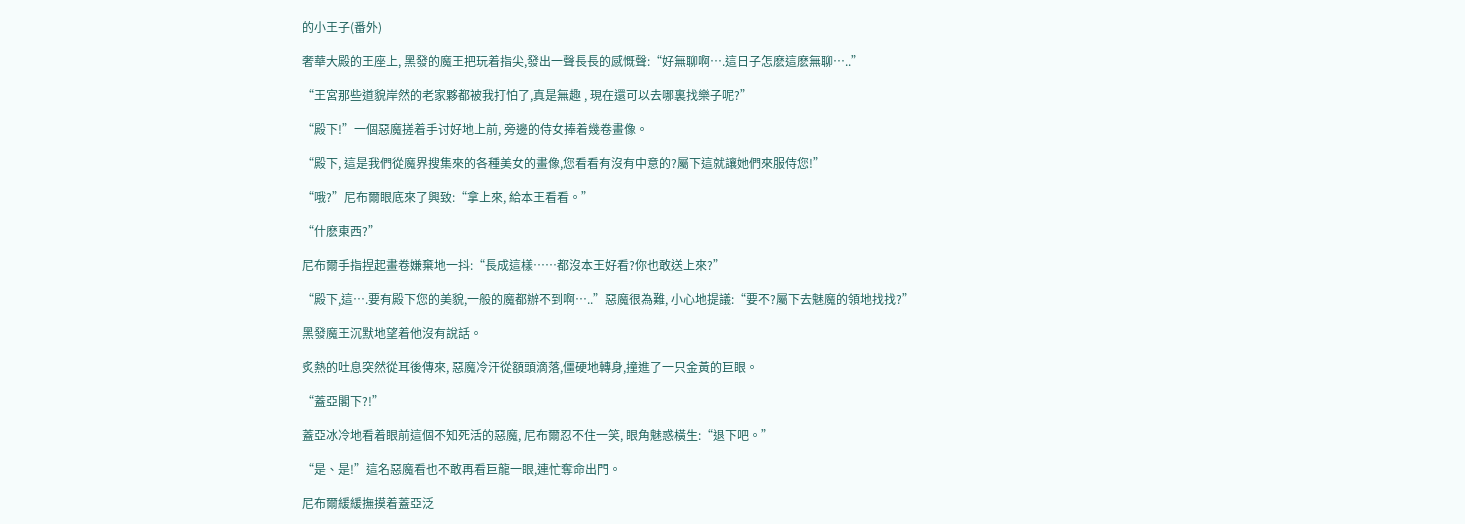的小王子(番外)

奢華大殿的王座上, 黑發的魔王把玩着指尖,發出一聲長長的感慨聲:“好無聊啊….這日子怎麽這麽無聊…..”

“王宮那些道貌岸然的老家夥都被我打怕了,真是無趣 , 現在還可以去哪裏找樂子呢?”

“殿下!”一個惡魔搓着手讨好地上前, 旁邊的侍女捧着幾卷畫像。

“殿下, 這是我們從魔界搜集來的各種美女的畫像,您看看有沒有中意的?屬下這就讓她們來服侍您!”

“哦?”尼布爾眼底來了興致:“拿上來, 給本王看看。”

“什麽東西?”

尼布爾手指捏起畫卷嫌棄地一抖:“長成這樣……都沒本王好看?你也敢送上來?”

“殿下,這….要有殿下您的美貌,一般的魔都辦不到啊…..”惡魔很為難, 小心地提議:“要不?屬下去魅魔的領地找找?”

黑發魔王沉默地望着他沒有說話。

炙熱的吐息突然從耳後傳來, 惡魔冷汗從額頭滴落,僵硬地轉身,撞進了一只金黃的巨眼。

“蓋亞閣下?!”

蓋亞冰冷地看着眼前這個不知死活的惡魔, 尼布爾忍不住一笑, 眼角魅惑橫生:“退下吧。”

“是、是!”這名惡魔看也不敢再看巨龍一眼,連忙奪命出門。

尼布爾緩緩撫摸着蓋亞泛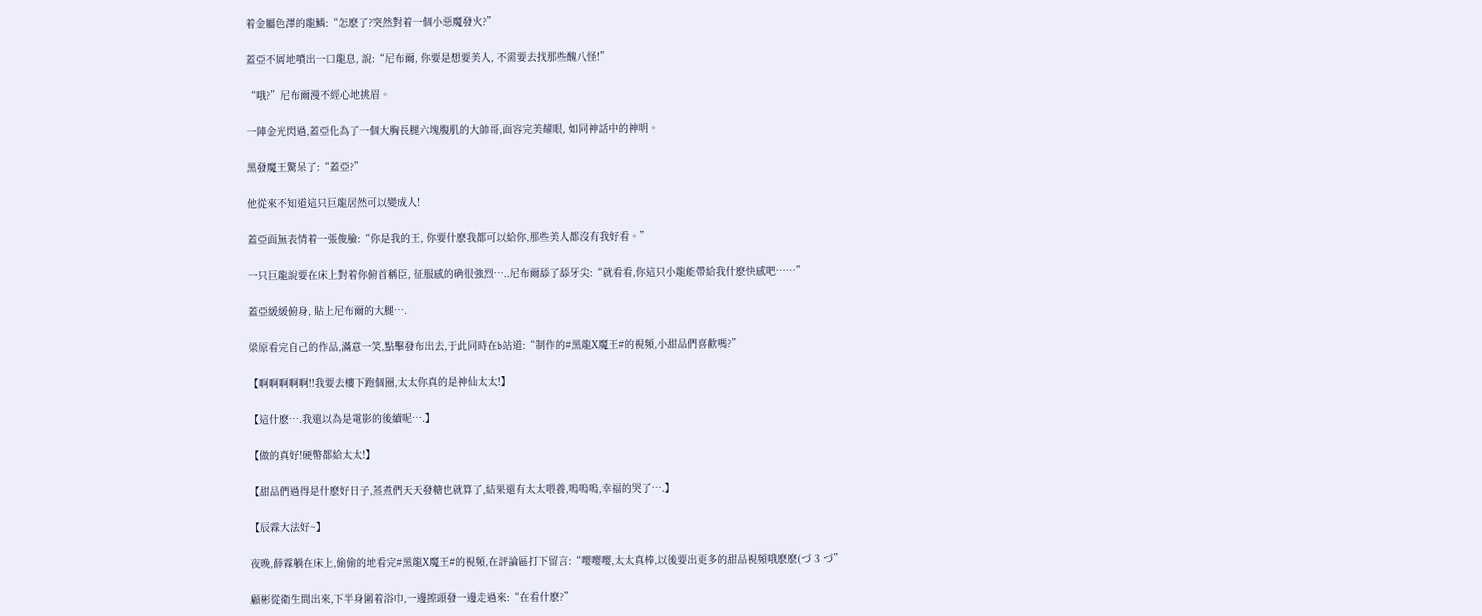着金屬色澤的龍鱗:“怎麽了?突然對着一個小惡魔發火?”

蓋亞不屑地噴出一口龍息, 說:“尼布爾, 你要是想要美人, 不需要去找那些醜八怪!”

“哦?”尼布爾漫不經心地挑眉。

一陣金光閃過,蓋亞化為了一個大胸長腿六塊腹肌的大帥哥,面容完美耀眼, 如同神話中的神明。

黑發魔王驚呆了:“蓋亞?”

他從來不知道這只巨龍居然可以變成人!

蓋亞面無表情着一張俊臉:“你是我的王, 你要什麽我都可以給你,那些美人都沒有我好看。”

一只巨龍說要在床上對着你俯首稱臣, 征服感的确很強烈…..尼布爾舔了舔牙尖:“就看看,你這只小龍能帶給我什麽快感吧……”

蓋亞緩緩俯身, 貼上尼布爾的大腿….

梁原看完自己的作品,滿意一笑,點擊發布出去,于此同時在b站道:“制作的#黑龍X魔王#的視頻,小甜品們喜歡嗎?”

【啊啊啊啊啊!!我要去樓下跑個圈,太太你真的是神仙太太!】

【這什麽….我還以為是電影的後續呢….】

【做的真好!硬幣都給太太!】

【甜品們過得是什麽好日子,蒸煮們天天發糖也就算了,結果還有太太喂養,嗚嗚嗚,幸福的哭了….】

【辰霖大法好~】

夜晚,薛霖躺在床上,偷偷的地看完#黑龍X魔王#的視頻,在評論區打下留言:“嘤嘤嘤,太太真棒,以後要出更多的甜品視頻哦麽麽(づ 3 づ”

顧彬從衛生間出來,下半身圍着浴巾,一邊擦頭發一邊走過來:“在看什麽?”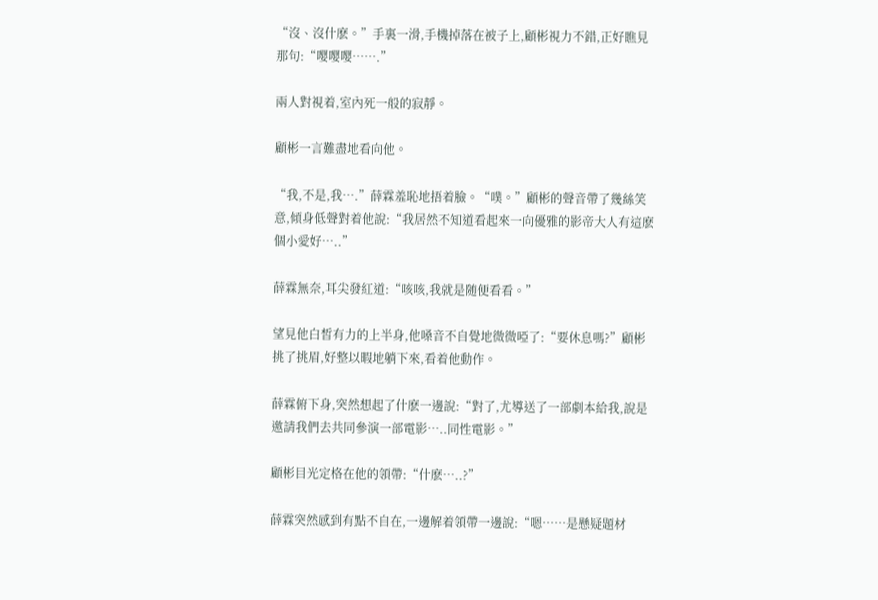“沒、沒什麽。”手裏一滑,手機掉落在被子上,顧彬視力不錯,正好瞧見那句:“嘤嘤嘤…….”

兩人對視着,室內死一般的寂靜。

顧彬一言難盡地看向他。

“我,不是,我….”薛霖羞恥地捂着臉。“噗。”顧彬的聲音帶了幾絲笑意,傾身低聲對着他說:“我居然不知道看起來一向優雅的影帝大人有這麽個小愛好…..”

薛霖無奈,耳尖發紅道:“咳咳,我就是随便看看。”

望見他白皙有力的上半身,他嗓音不自覺地微微啞了:“要休息嗎?”顧彬挑了挑眉,好整以暇地躺下來,看着他動作。

薛霖俯下身,突然想起了什麽一邊說:“對了,尤導送了一部劇本給我,說是邀請我們去共同參演一部電影…..同性電影。”

顧彬目光定格在他的領帶:“什麽…..?”

薛霖突然感到有點不自在,一邊解着領帶一邊說:“嗯……是懸疑題材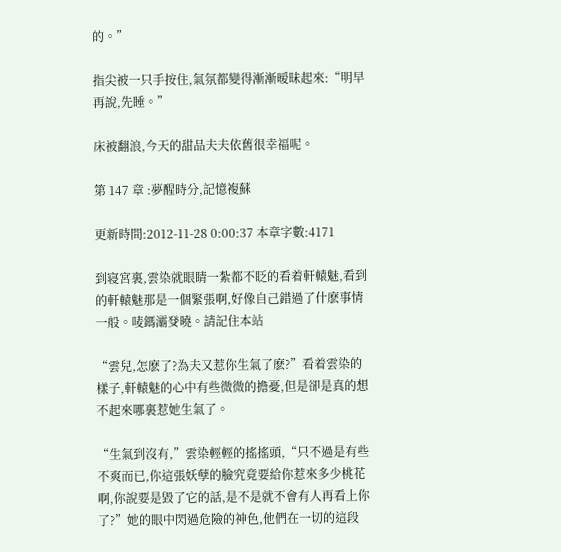的。”

指尖被一只手按住,氣氛都變得漸漸暧昧起來:“明早再說,先睡。”

床被翻浪,今天的甜品夫夫依舊很幸福呢。

第 147 章 :夢醒時分,記憶複蘇

更新時間:2012-11-28 0:00:37 本章字數:4171

到寝宮裏,雲染就眼睛一紮都不眨的看着軒轅魅,看到的軒轅魅那是一個緊張啊,好像自己錯過了什麽事情一般。唛鎷灞癹曉。請記住本站

“雲兒,怎麽了?為夫又惹你生氣了麽?”看着雲染的樣子,軒轅魅的心中有些微微的擔憂,但是卻是真的想不起來哪裏惹她生氣了。

“生氣到沒有,”雲染輕輕的搖搖頭,“只不過是有些不爽而已,你這張妖孽的臉究竟要給你惹來多少桃花啊,你說要是毀了它的話,是不是就不會有人再看上你了?”她的眼中閃過危險的神色,他們在一切的這段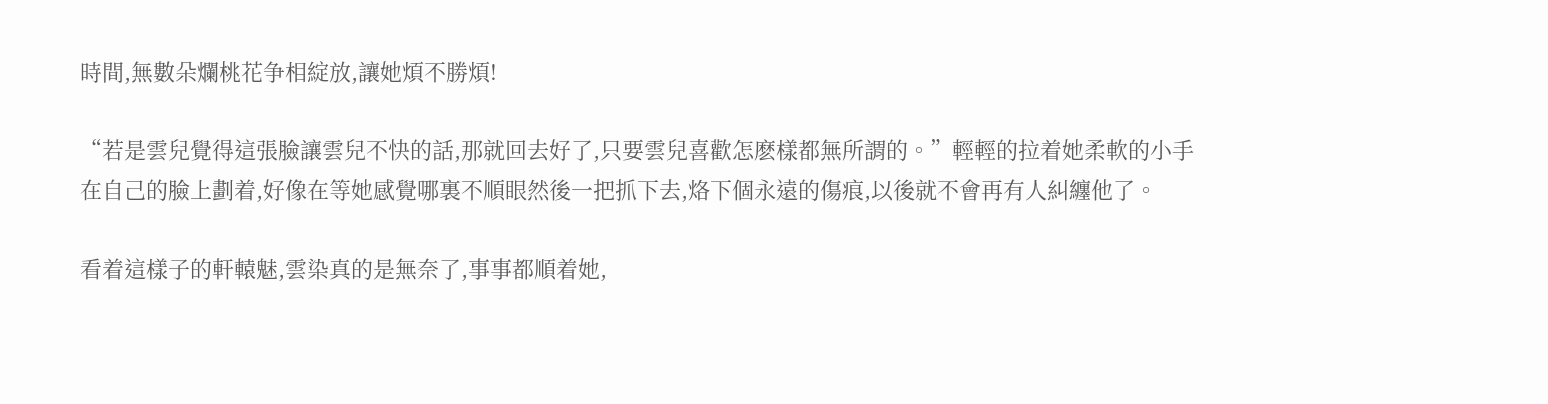時間,無數朵爛桃花争相綻放,讓她煩不勝煩!

“若是雲兒覺得這張臉讓雲兒不快的話,那就回去好了,只要雲兒喜歡怎麽樣都無所謂的。”輕輕的拉着她柔軟的小手在自己的臉上劃着,好像在等她感覺哪裏不順眼然後一把抓下去,烙下個永遠的傷痕,以後就不會再有人糾纏他了。

看着這樣子的軒轅魅,雲染真的是無奈了,事事都順着她,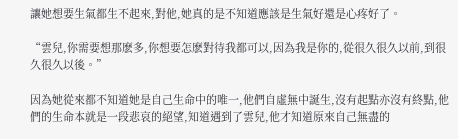讓她想要生氣都生不起來,對他,她真的是不知道應該是生氣好還是心疼好了。

“雲兒,你需要想那麽多,你想要怎麽對待我都可以,因為我是你的,從很久很久以前,到很久很久以後。”

因為她從來都不知道她是自己生命中的唯一,他們自虛無中誕生,沒有起點亦沒有終點,他們的生命本就是一段悲哀的絕望,知道遇到了雲兒,他才知道原來自己無盡的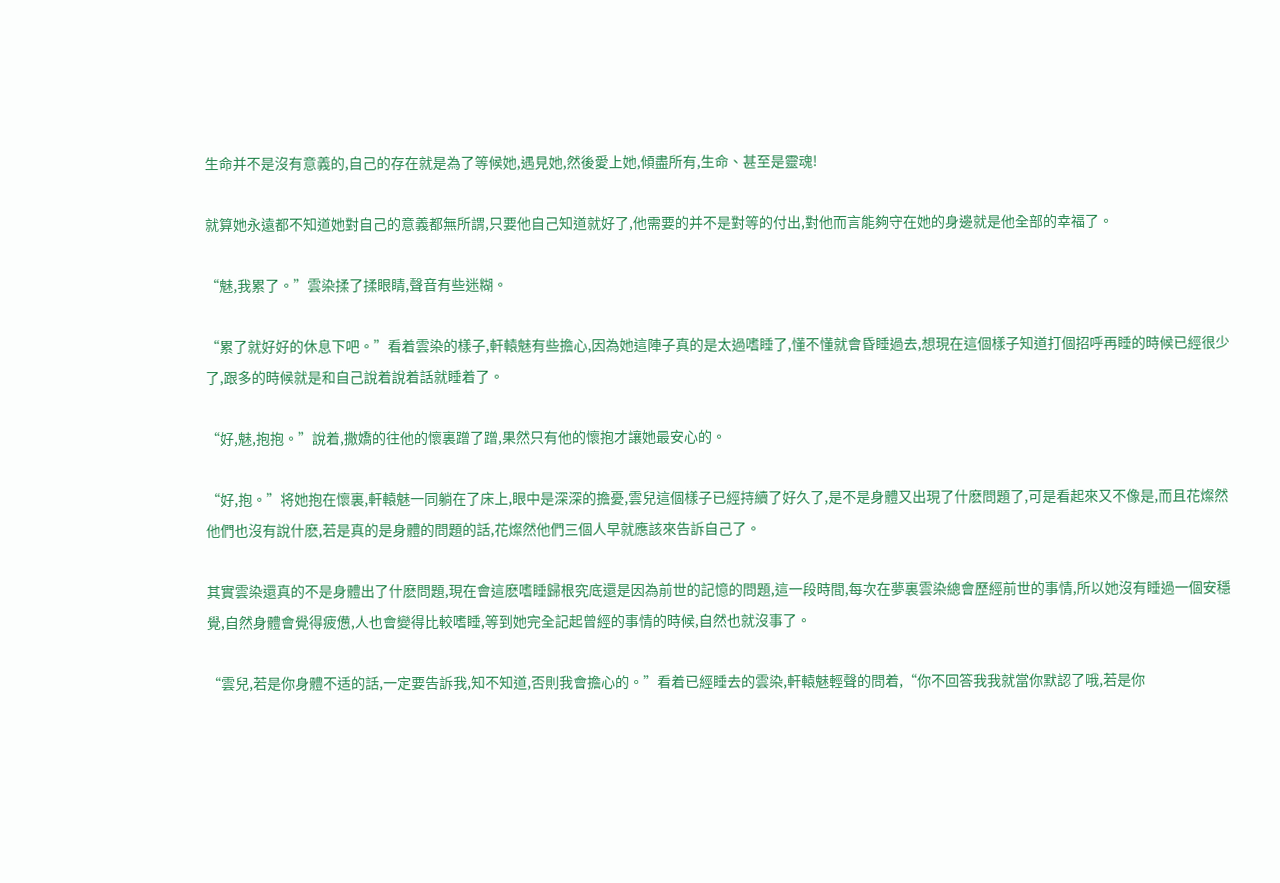生命并不是沒有意義的,自己的存在就是為了等候她,遇見她,然後愛上她,傾盡所有,生命、甚至是靈魂!

就算她永遠都不知道她對自己的意義都無所謂,只要他自己知道就好了,他需要的并不是對等的付出,對他而言能夠守在她的身邊就是他全部的幸福了。

“魅,我累了。”雲染揉了揉眼睛,聲音有些迷糊。

“累了就好好的休息下吧。”看着雲染的樣子,軒轅魅有些擔心,因為她這陣子真的是太過嗜睡了,懂不懂就會昏睡過去,想現在這個樣子知道打個招呼再睡的時候已經很少了,跟多的時候就是和自己說着說着話就睡着了。

“好,魅,抱抱。”說着,撒嬌的往他的懷裏蹭了蹭,果然只有他的懷抱才讓她最安心的。

“好,抱。”将她抱在懷裏,軒轅魅一同躺在了床上,眼中是深深的擔憂,雲兒這個樣子已經持續了好久了,是不是身體又出現了什麽問題了,可是看起來又不像是,而且花燦然他們也沒有說什麽,若是真的是身體的問題的話,花燦然他們三個人早就應該來告訴自己了。

其實雲染還真的不是身體出了什麽問題,現在會這麽嗜睡歸根究底還是因為前世的記憶的問題,這一段時間,每次在夢裏雲染總會歷經前世的事情,所以她沒有睡過一個安穩覺,自然身體會覺得疲憊,人也會變得比較嗜睡,等到她完全記起曾經的事情的時候,自然也就沒事了。

“雲兒,若是你身體不适的話,一定要告訴我,知不知道,否則我會擔心的。”看着已經睡去的雲染,軒轅魅輕聲的問着,“你不回答我我就當你默認了哦,若是你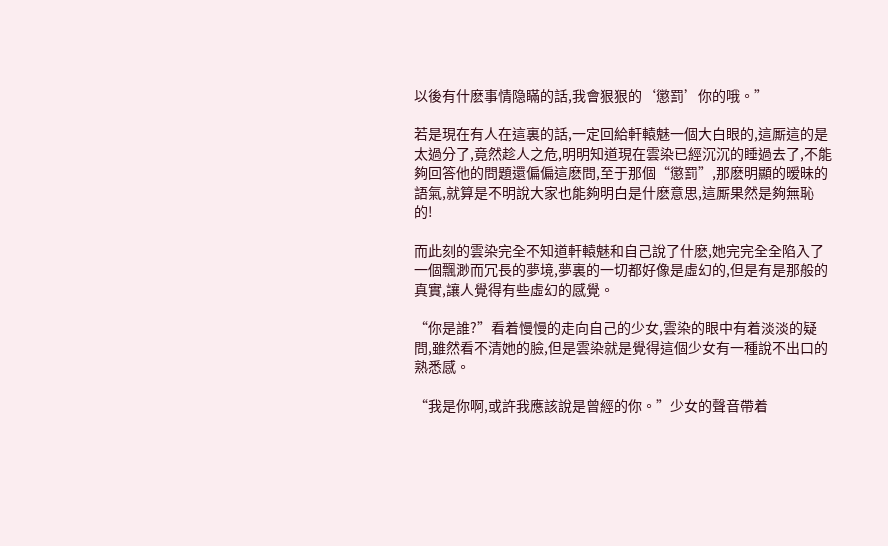以後有什麽事情隐瞞的話,我會狠狠的‘懲罰’你的哦。”

若是現在有人在這裏的話,一定回給軒轅魅一個大白眼的,這厮這的是太過分了,竟然趁人之危,明明知道現在雲染已經沉沉的睡過去了,不能夠回答他的問題還偏偏這麽問,至于那個“懲罰”,那麽明顯的暧昧的語氣,就算是不明說大家也能夠明白是什麽意思,這厮果然是夠無恥的!

而此刻的雲染完全不知道軒轅魅和自己說了什麽,她完完全全陷入了一個飄渺而冗長的夢境,夢裏的一切都好像是虛幻的,但是有是那般的真實,讓人覺得有些虛幻的感覺。

“你是誰?”看着慢慢的走向自己的少女,雲染的眼中有着淡淡的疑問,雖然看不清她的臉,但是雲染就是覺得這個少女有一種說不出口的熟悉感。

“我是你啊,或許我應該說是曾經的你。”少女的聲音帶着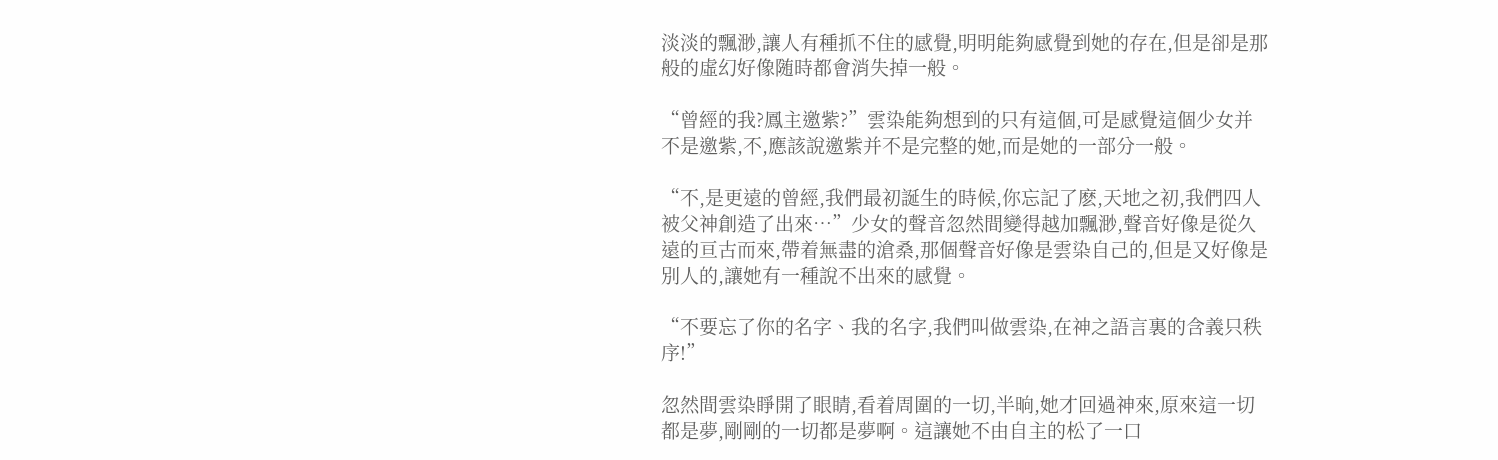淡淡的飄渺,讓人有種抓不住的感覺,明明能夠感覺到她的存在,但是卻是那般的虛幻好像随時都會消失掉一般。

“曾經的我?鳳主邀紫?”雲染能夠想到的只有這個,可是感覺這個少女并不是邀紫,不,應該說邀紫并不是完整的她,而是她的一部分一般。

“不,是更遠的曾經,我們最初誕生的時候,你忘記了麽,天地之初,我們四人被父神創造了出來…”少女的聲音忽然間變得越加飄渺,聲音好像是從久遠的亘古而來,帶着無盡的滄桑,那個聲音好像是雲染自己的,但是又好像是別人的,讓她有一種說不出來的感覺。

“不要忘了你的名字、我的名字,我們叫做雲染,在神之語言裏的含義只秩序!”

忽然間雲染睜開了眼睛,看着周圍的一切,半晌,她才回過神來,原來這一切都是夢,剛剛的一切都是夢啊。這讓她不由自主的松了一口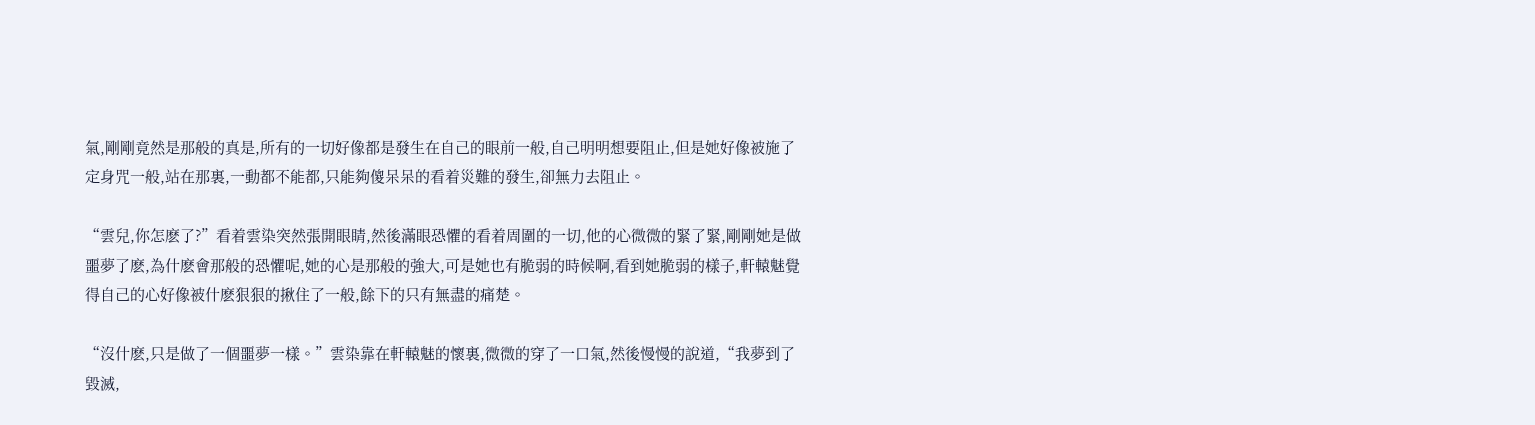氣,剛剛竟然是那般的真是,所有的一切好像都是發生在自己的眼前一般,自己明明想要阻止,但是她好像被施了定身咒一般,站在那裏,一動都不能都,只能夠傻呆呆的看着災難的發生,卻無力去阻止。

“雲兒,你怎麽了?”看着雲染突然張開眼睛,然後滿眼恐懼的看着周圍的一切,他的心微微的緊了緊,剛剛她是做噩夢了麽,為什麽會那般的恐懼呢,她的心是那般的強大,可是她也有脆弱的時候啊,看到她脆弱的樣子,軒轅魅覺得自己的心好像被什麽狠狠的揪住了一般,餘下的只有無盡的痛楚。

“沒什麽,只是做了一個噩夢一樣。”雲染靠在軒轅魅的懷裏,微微的穿了一口氣,然後慢慢的說道,“我夢到了毀滅,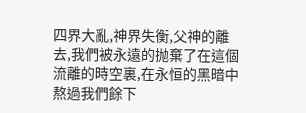四界大亂,神界失衡,父神的離去,我們被永遠的抛棄了在這個流離的時空裏,在永恒的黑暗中熬過我們餘下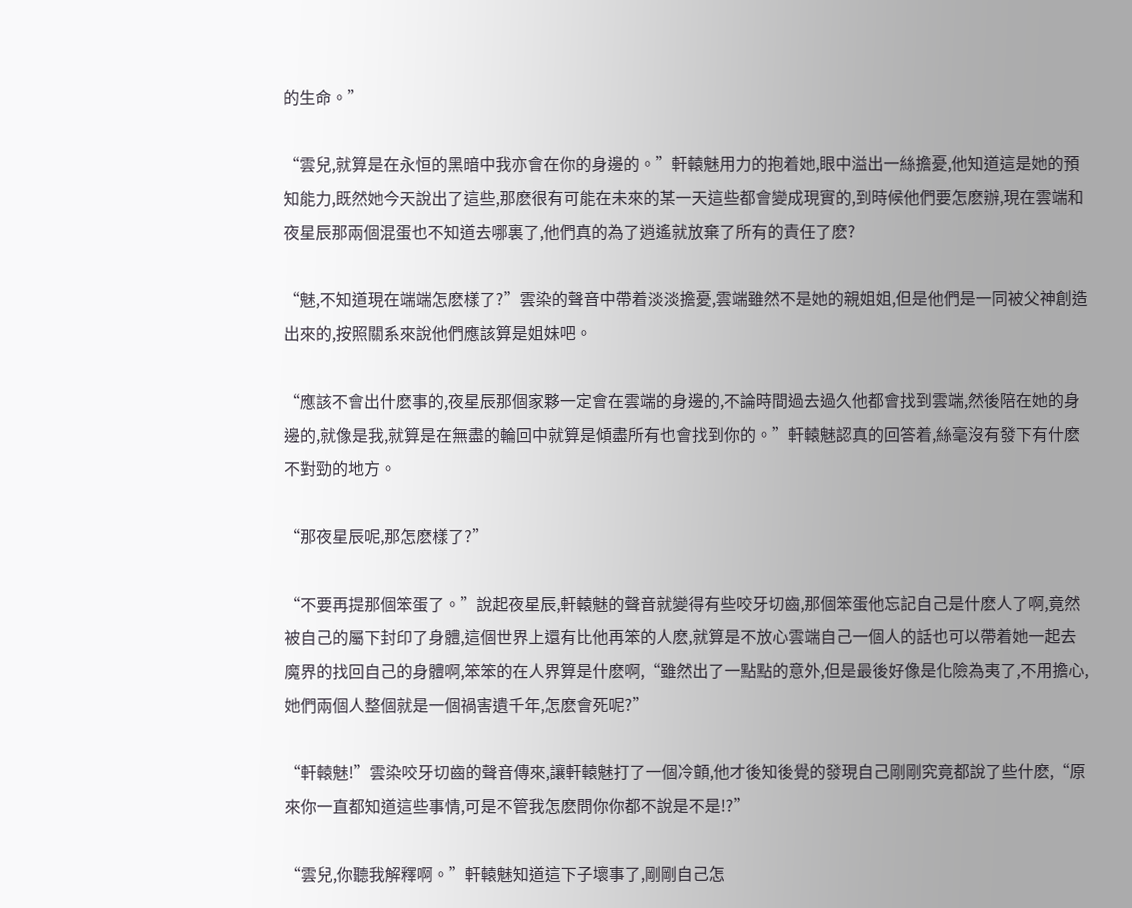的生命。”

“雲兒,就算是在永恒的黑暗中我亦會在你的身邊的。”軒轅魅用力的抱着她,眼中溢出一絲擔憂,他知道這是她的預知能力,既然她今天說出了這些,那麽很有可能在未來的某一天這些都會變成現實的,到時候他們要怎麽辦,現在雲端和夜星辰那兩個混蛋也不知道去哪裏了,他們真的為了逍遙就放棄了所有的責任了麽?

“魅,不知道現在端端怎麽樣了?”雲染的聲音中帶着淡淡擔憂,雲端雖然不是她的親姐姐,但是他們是一同被父神創造出來的,按照關系來說他們應該算是姐妹吧。

“應該不會出什麽事的,夜星辰那個家夥一定會在雲端的身邊的,不論時間過去過久他都會找到雲端,然後陪在她的身邊的,就像是我,就算是在無盡的輪回中就算是傾盡所有也會找到你的。”軒轅魅認真的回答着,絲毫沒有發下有什麽不對勁的地方。

“那夜星辰呢,那怎麽樣了?”

“不要再提那個笨蛋了。”說起夜星辰,軒轅魅的聲音就變得有些咬牙切齒,那個笨蛋他忘記自己是什麽人了啊,竟然被自己的屬下封印了身體,這個世界上還有比他再笨的人麽,就算是不放心雲端自己一個人的話也可以帶着她一起去魔界的找回自己的身體啊,笨笨的在人界算是什麽啊,“雖然出了一點點的意外,但是最後好像是化險為夷了,不用擔心,她們兩個人整個就是一個禍害遺千年,怎麽會死呢?”

“軒轅魅!”雲染咬牙切齒的聲音傳來,讓軒轅魅打了一個冷顫,他才後知後覺的發現自己剛剛究竟都說了些什麽,“原來你一直都知道這些事情,可是不管我怎麽問你你都不說是不是!?”

“雲兒,你聽我解釋啊。”軒轅魅知道這下子壞事了,剛剛自己怎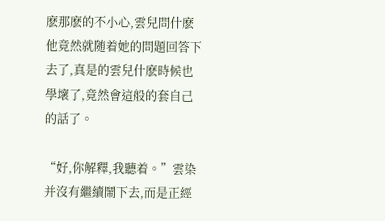麽那麽的不小心,雲兒問什麽他竟然就随着她的問題回答下去了,真是的雲兒什麽時候也學壞了,竟然會這般的套自己的話了。

“好,你解釋,我聽着。”雲染并沒有繼續鬧下去,而是正經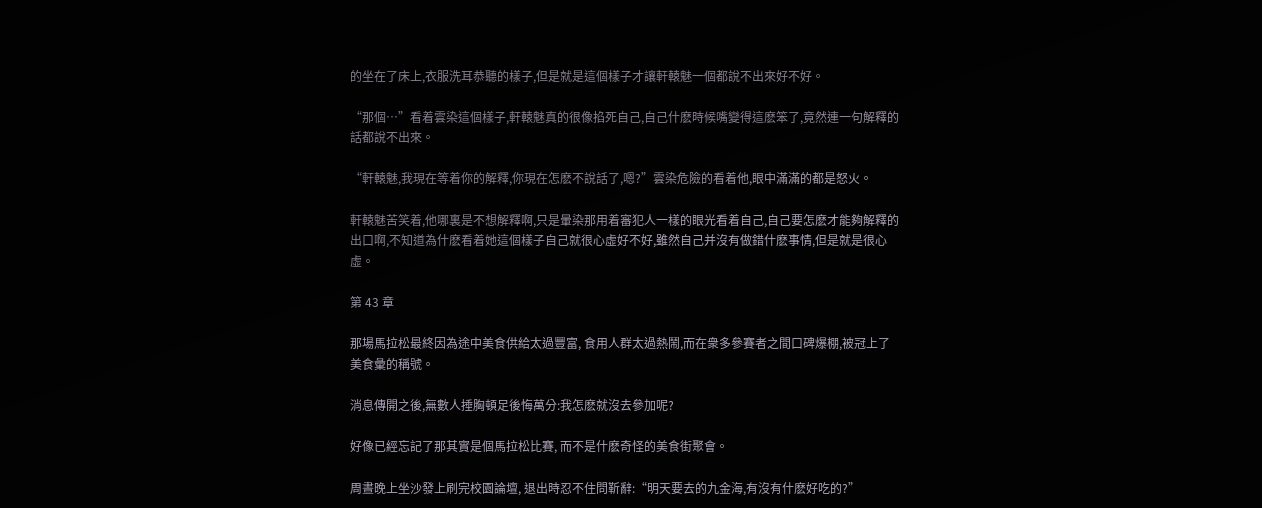的坐在了床上,衣服洗耳恭聽的樣子,但是就是這個樣子才讓軒轅魅一個都說不出來好不好。

“那個…”看着雲染這個樣子,軒轅魅真的很像掐死自己,自己什麽時候嘴變得這麽笨了,竟然連一句解釋的話都說不出來。

“軒轅魅,我現在等着你的解釋,你現在怎麽不說話了,嗯?”雲染危險的看着他,眼中滿滿的都是怒火。

軒轅魅苦笑着,他哪裏是不想解釋啊,只是暈染那用着審犯人一樣的眼光看着自己,自己要怎麽才能夠解釋的出口啊,不知道為什麽看着她這個樣子自己就很心虛好不好,雖然自己并沒有做錯什麽事情,但是就是很心虛。

第 43 章

那場馬拉松最終因為途中美食供給太過豐富, 食用人群太過熱鬧,而在衆多參賽者之間口碑爆棚,被冠上了美食彙的稱號。

消息傳開之後,無數人捶胸頓足後悔萬分:我怎麽就沒去參加呢?

好像已經忘記了那其實是個馬拉松比賽, 而不是什麽奇怪的美食街聚會。

周晝晚上坐沙發上刷完校園論壇, 退出時忍不住問靳辭:“明天要去的九金海,有沒有什麽好吃的?”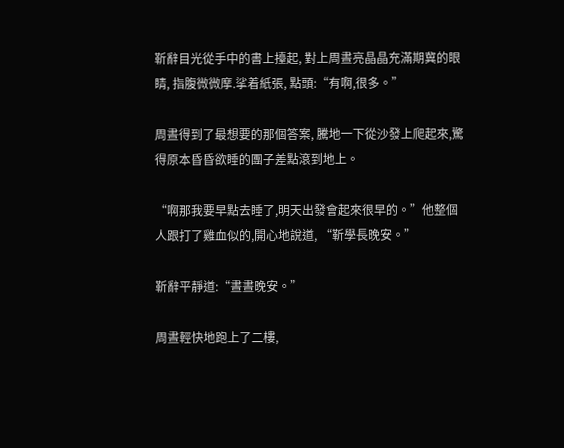靳辭目光從手中的書上擡起, 對上周晝亮晶晶充滿期冀的眼睛, 指腹微微摩.挲着紙張, 點頭:“有啊,很多。”

周晝得到了最想要的那個答案, 騰地一下從沙發上爬起來,驚得原本昏昏欲睡的團子差點滾到地上。

“啊那我要早點去睡了,明天出發會起來很早的。”他整個人跟打了雞血似的,開心地說道, “靳學長晚安。”

靳辭平靜道:“晝晝晚安。”

周晝輕快地跑上了二樓,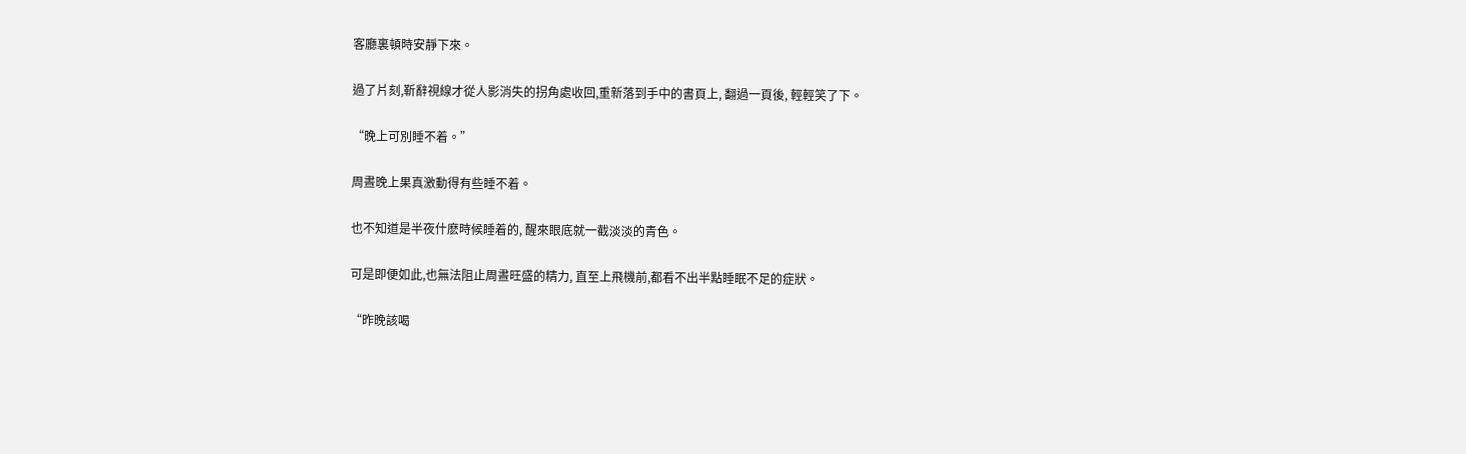客廳裏頓時安靜下來。

過了片刻,靳辭視線才從人影消失的拐角處收回,重新落到手中的書頁上, 翻過一頁後, 輕輕笑了下。

“晚上可別睡不着。”

周晝晚上果真激動得有些睡不着。

也不知道是半夜什麽時候睡着的, 醒來眼底就一截淡淡的青色。

可是即便如此,也無法阻止周晝旺盛的精力, 直至上飛機前,都看不出半點睡眠不足的症狀。

“昨晚該喝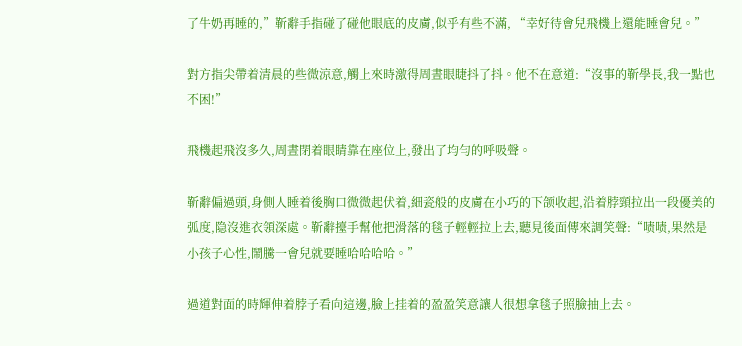了牛奶再睡的,”靳辭手指碰了碰他眼底的皮膚,似乎有些不滿, “幸好待會兒飛機上還能睡會兒。”

對方指尖帶着清晨的些微涼意,觸上來時激得周晝眼睫抖了抖。他不在意道:“沒事的靳學長,我一點也不困!”

飛機起飛沒多久,周晝閉着眼睛靠在座位上,發出了均勻的呼吸聲。

靳辭偏過頭,身側人睡着後胸口微微起伏着,細瓷般的皮膚在小巧的下颌收起,沿着脖頸拉出一段優美的弧度,隐沒進衣領深處。靳辭擡手幫他把滑落的毯子輕輕拉上去,聽見後面傳來調笑聲:“啧啧,果然是小孩子心性,鬧騰一會兒就要睡哈哈哈哈。”

過道對面的時輝伸着脖子看向這邊,臉上挂着的盈盈笑意讓人很想拿毯子照臉抽上去。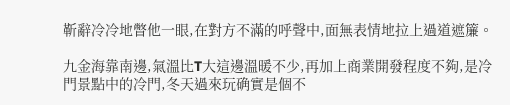靳辭冷冷地瞥他一眼,在對方不滿的呼聲中,面無表情地拉上過道遮簾。

九金海靠南邊,氣溫比T大這邊溫暖不少,再加上商業開發程度不夠,是冷門景點中的冷門,冬天過來玩确實是個不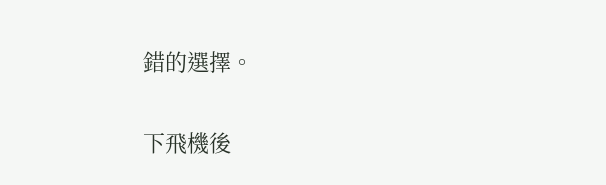錯的選擇。

下飛機後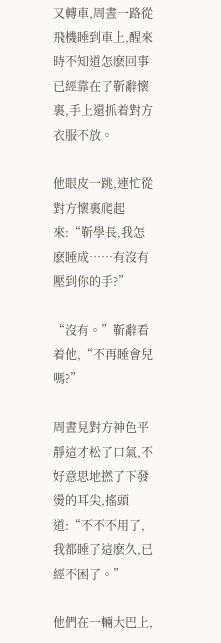又轉車,周晝一路從飛機睡到車上,醒來時不知道怎麽回事已經靠在了靳辭懷裏,手上還抓着對方衣服不放。

他眼皮一跳,連忙從對方懷裏爬起來:“靳學長,我怎麽睡成……有沒有壓到你的手?”

“沒有。”靳辭看着他,“不再睡會兒嗎?”

周晝見對方神色平靜這才松了口氣,不好意思地撚了下發燙的耳尖,搖頭道:“不不不用了,我都睡了這麽久,已經不困了。”

他們在一輛大巴上,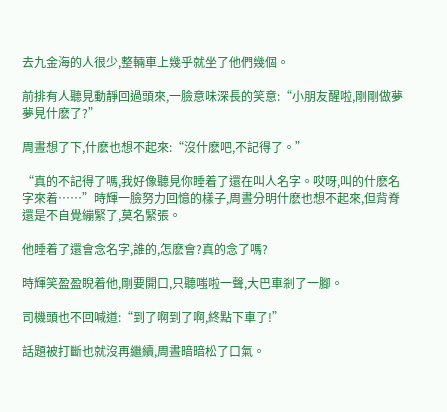去九金海的人很少,整輛車上幾乎就坐了他們幾個。

前排有人聽見動靜回過頭來,一臉意味深長的笑意:“小朋友醒啦,剛剛做夢夢見什麽了?”

周晝想了下,什麽也想不起來:“沒什麽吧,不記得了。”

“真的不記得了嗎,我好像聽見你睡着了還在叫人名字。哎呀,叫的什麽名字來着……”時輝一臉努力回憶的樣子,周晝分明什麽也想不起來,但背脊還是不自覺繃緊了,莫名緊張。

他睡着了還會念名字,誰的,怎麽會?真的念了嗎?

時輝笑盈盈睨着他,剛要開口,只聽嗤啦一聲,大巴車剎了一腳。

司機頭也不回喊道:“到了啊到了啊,終點下車了!”

話題被打斷也就沒再繼續,周晝暗暗松了口氣。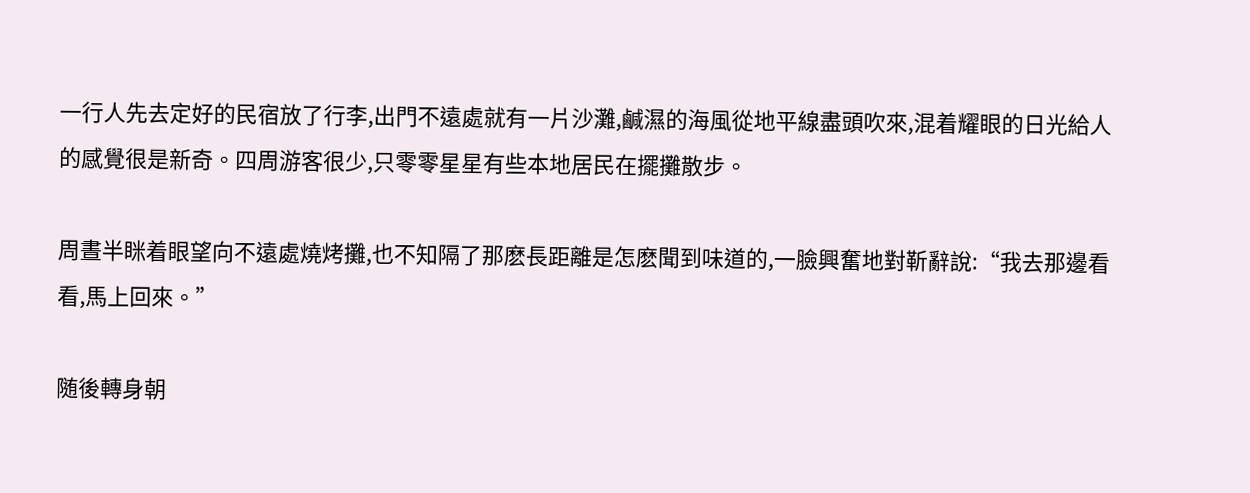一行人先去定好的民宿放了行李,出門不遠處就有一片沙灘,鹹濕的海風從地平線盡頭吹來,混着耀眼的日光給人的感覺很是新奇。四周游客很少,只零零星星有些本地居民在擺攤散步。

周晝半眯着眼望向不遠處燒烤攤,也不知隔了那麽長距離是怎麽聞到味道的,一臉興奮地對靳辭說:“我去那邊看看,馬上回來。”

随後轉身朝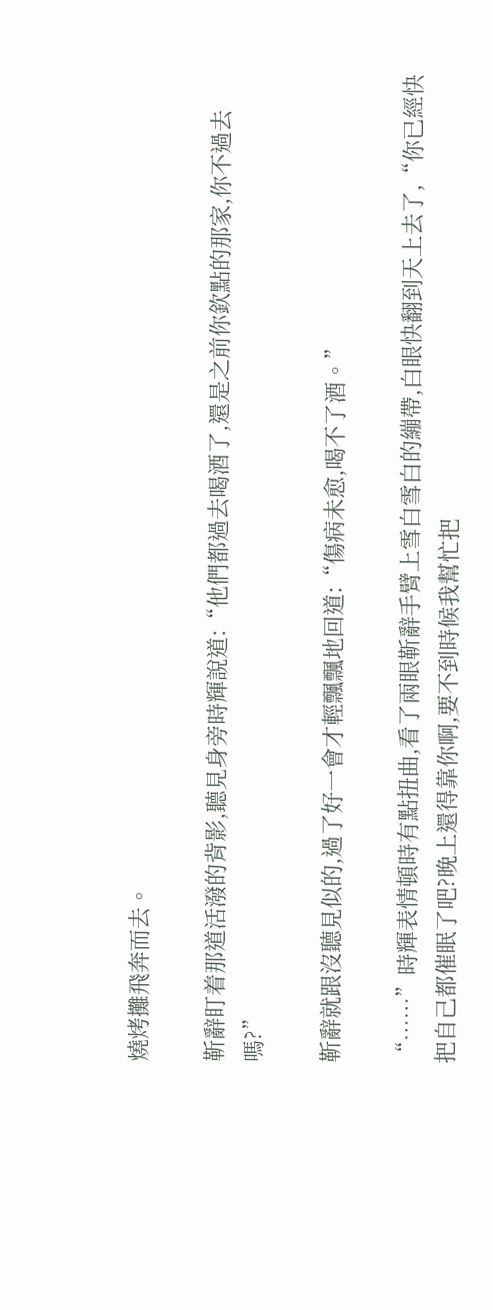燒烤攤飛奔而去。

靳辭盯着那道活潑的背影,聽見身旁時輝說道:“他們都過去喝酒了,還是之前你欽點的那家,你不過去嗎?”

靳辭就跟沒聽見似的,過了好一會才輕飄飄地回道:“傷病未愈,喝不了酒。”

“……”時輝表情頓時有點扭曲,看了兩眼靳辭手臂上雪白雪白的繃帶,白眼快翻到天上去了,“你已經快把自己都催眠了吧?晚上還得靠你啊,要不到時候我幫忙把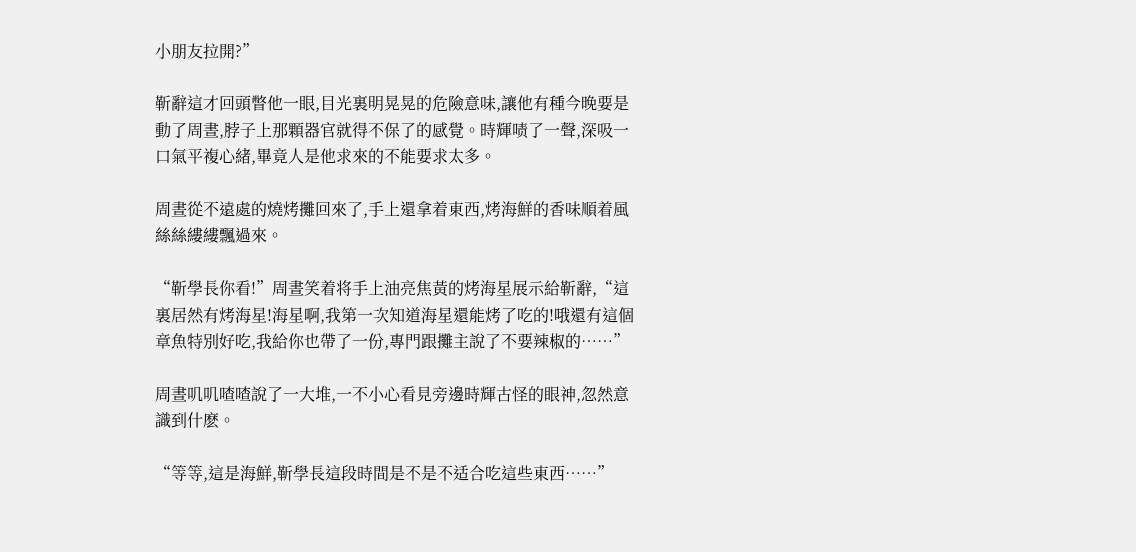小朋友拉開?”

靳辭這才回頭瞥他一眼,目光裏明晃晃的危險意味,讓他有種今晚要是動了周晝,脖子上那顆器官就得不保了的感覺。時輝啧了一聲,深吸一口氣平複心緒,畢竟人是他求來的不能要求太多。

周晝從不遠處的燒烤攤回來了,手上還拿着東西,烤海鮮的香味順着風絲絲縷縷飄過來。

“靳學長你看!”周晝笑着将手上油亮焦黃的烤海星展示給靳辭,“這裏居然有烤海星!海星啊,我第一次知道海星還能烤了吃的!哦還有這個章魚特別好吃,我給你也帶了一份,專門跟攤主說了不要辣椒的……”

周晝叽叽喳喳說了一大堆,一不小心看見旁邊時輝古怪的眼神,忽然意識到什麽。

“等等,這是海鮮,靳學長這段時間是不是不适合吃這些東西……”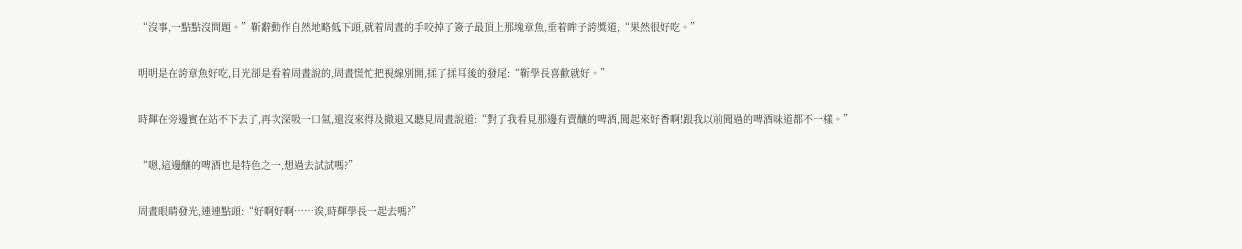“沒事,一點點沒問題。”靳辭動作自然地略低下頭,就着周晝的手咬掉了簽子最頂上那塊章魚,垂着眸子誇獎道,“果然很好吃。”

明明是在誇章魚好吃,目光卻是看着周晝說的,周晝慌忙把視線別開,揉了揉耳後的發尾:“靳學長喜歡就好。”

時輝在旁邊實在站不下去了,再次深吸一口氣,還沒來得及撤退又聽見周晝說道:“對了我看見那邊有賣釀的啤酒,聞起來好香啊!跟我以前聞過的啤酒味道都不一樣。”

“嗯,這邊釀的啤酒也是特色之一,想過去試試嗎?”

周晝眼睛發光,連連點頭:“好啊好啊……诶,時輝學長一起去嗎?”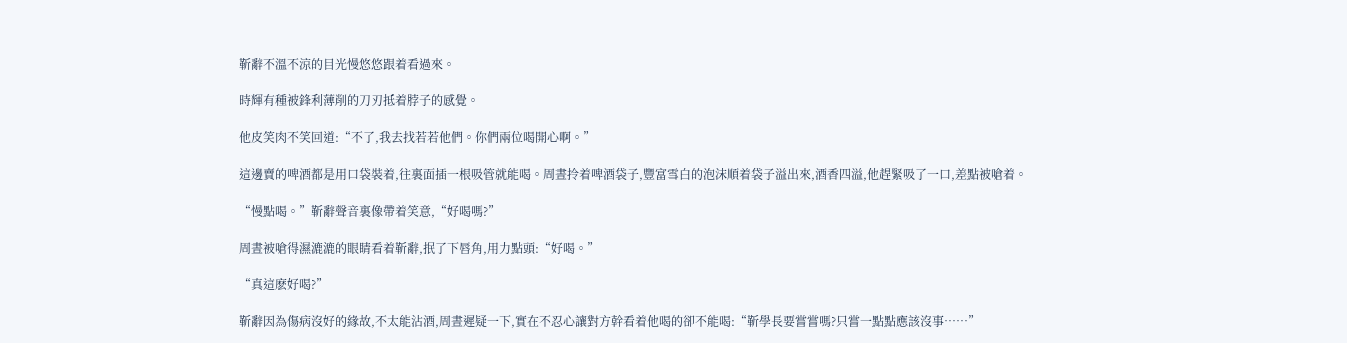靳辭不溫不涼的目光慢悠悠跟着看過來。

時輝有種被鋒利薄削的刀刃抵着脖子的感覺。

他皮笑肉不笑回道:“不了,我去找若若他們。你們兩位喝開心啊。”

這邊賣的啤酒都是用口袋裝着,往裏面插一根吸管就能喝。周晝拎着啤酒袋子,豐富雪白的泡沫順着袋子溢出來,酒香四溢,他趕緊吸了一口,差點被嗆着。

“慢點喝。”靳辭聲音裏像帶着笑意,“好喝嗎?”

周晝被嗆得濕漉漉的眼睛看着靳辭,抿了下唇角,用力點頭:“好喝。”

“真這麽好喝?”

靳辭因為傷病沒好的緣故,不太能沾酒,周晝遲疑一下,實在不忍心讓對方幹看着他喝的卻不能喝:“靳學長要嘗嘗嗎?只嘗一點點應該沒事……”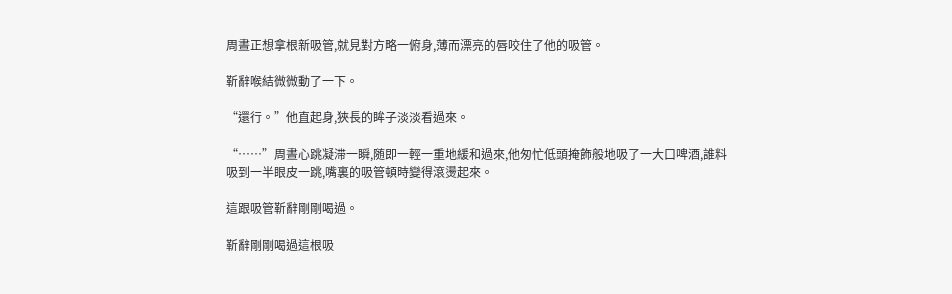周晝正想拿根新吸管,就見對方略一俯身,薄而漂亮的唇咬住了他的吸管。

靳辭喉結微微動了一下。

“還行。”他直起身,狹長的眸子淡淡看過來。

“……”周晝心跳凝滞一瞬,随即一輕一重地緩和過來,他匆忙低頭掩飾般地吸了一大口啤酒,誰料吸到一半眼皮一跳,嘴裏的吸管頓時變得滾燙起來。

這跟吸管靳辭剛剛喝過。

靳辭剛剛喝過這根吸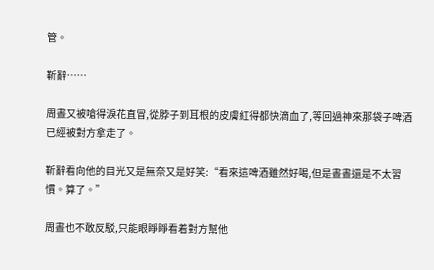管。

靳辭……

周晝又被嗆得淚花直冒,從脖子到耳根的皮膚紅得都快滴血了,等回過神來那袋子啤酒已經被對方拿走了。

靳辭看向他的目光又是無奈又是好笑:“看來這啤酒雖然好喝,但是晝晝還是不太習慣。算了。”

周晝也不敢反駁,只能眼睜睜看着對方幫他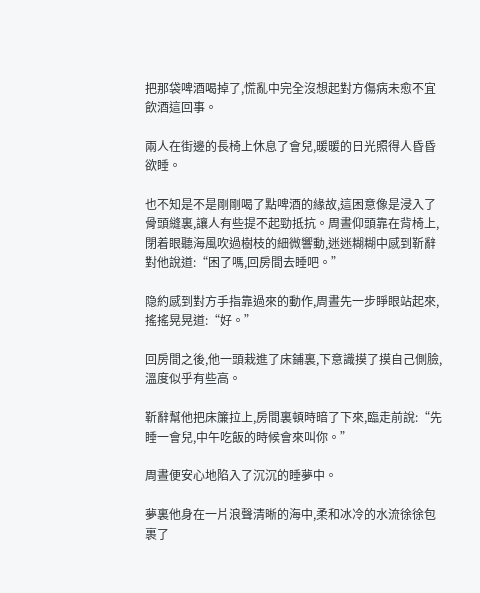把那袋啤酒喝掉了,慌亂中完全沒想起對方傷病未愈不宜飲酒這回事。

兩人在街邊的長椅上休息了會兒,暖暖的日光照得人昏昏欲睡。

也不知是不是剛剛喝了點啤酒的緣故,這困意像是浸入了骨頭縫裏,讓人有些提不起勁抵抗。周晝仰頭靠在背椅上,閉着眼聽海風吹過樹枝的細微響動,迷迷糊糊中感到靳辭對他說道:“困了嗎,回房間去睡吧。”

隐約感到對方手指靠過來的動作,周晝先一步睜眼站起來,搖搖晃晃道:“好。”

回房間之後,他一頭栽進了床鋪裏,下意識摸了摸自己側臉,溫度似乎有些高。

靳辭幫他把床簾拉上,房間裏頓時暗了下來,臨走前說:“先睡一會兒,中午吃飯的時候會來叫你。”

周晝便安心地陷入了沉沉的睡夢中。

夢裏他身在一片浪聲清晰的海中,柔和冰冷的水流徐徐包裹了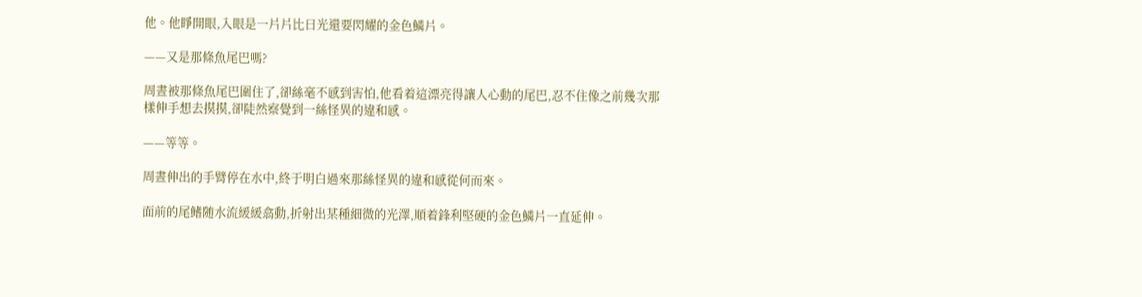他。他睜開眼,入眼是一片片比日光還要閃耀的金色鱗片。

——又是那條魚尾巴嗎?

周晝被那條魚尾巴圍住了,卻絲毫不感到害怕,他看着這漂亮得讓人心動的尾巴,忍不住像之前幾次那樣伸手想去摸摸,卻陡然察覺到一絲怪異的違和感。

——等等。

周晝伸出的手臂停在水中,終于明白過來那絲怪異的違和感從何而來。

面前的尾鳍随水流緩緩翕動,折射出某種細微的光澤,順着鋒利堅硬的金色鱗片一直延伸。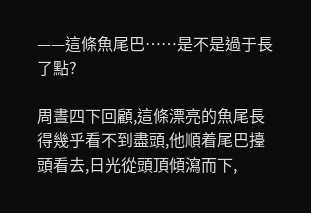——這條魚尾巴……是不是過于長了點?

周晝四下回顧,這條漂亮的魚尾長得幾乎看不到盡頭,他順着尾巴擡頭看去,日光從頭頂傾瀉而下,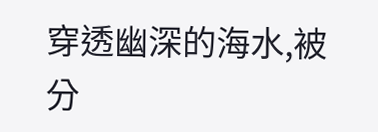穿透幽深的海水,被分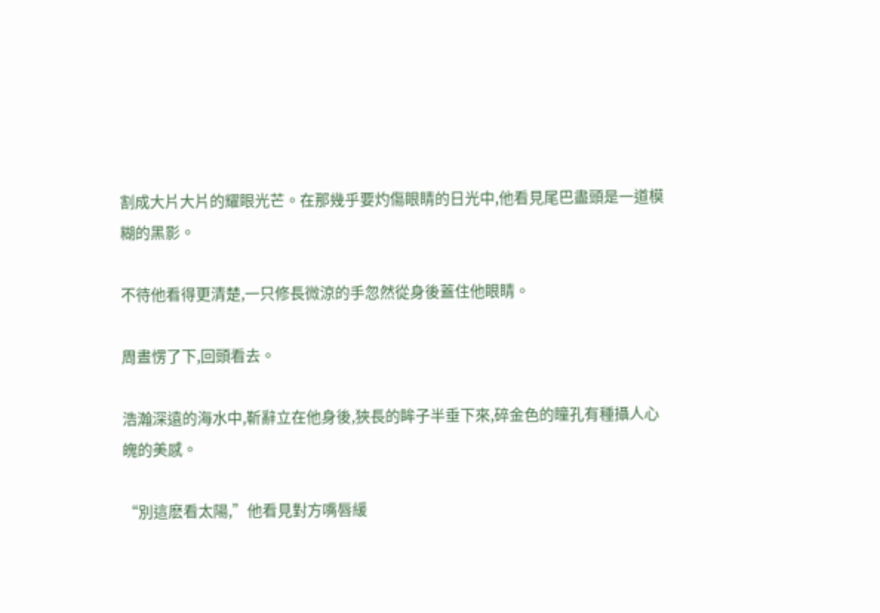割成大片大片的耀眼光芒。在那幾乎要灼傷眼睛的日光中,他看見尾巴盡頭是一道模糊的黑影。

不待他看得更清楚,一只修長微涼的手忽然從身後蓋住他眼睛。

周晝愣了下,回頭看去。

浩瀚深遠的海水中,靳辭立在他身後,狹長的眸子半垂下來,碎金色的瞳孔有種攝人心魄的美感。

“別這麽看太陽,”他看見對方嘴唇緩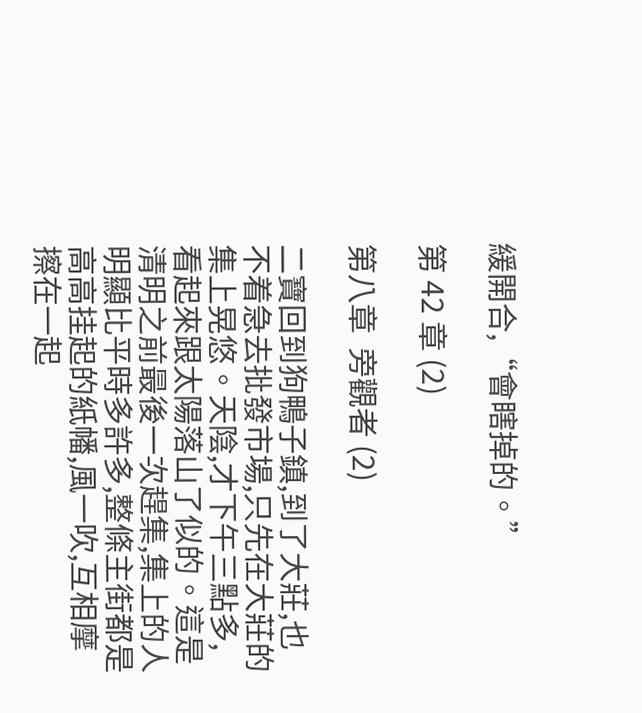緩開合,“會瞎掉的。”

第 42 章 (2)

第八章  旁觀者 (2)

二寶回到狗鴨子鎮,到了大莊,也不着急去批發市場,只先在大莊的集上晃悠。天陰,才下午三點多,看起來跟太陽落山了似的。這是清明之前最後一次趕集,集上的人明顯比平時多許多,整條主街都是高高挂起的紙幡,風一吹,互相摩擦在一起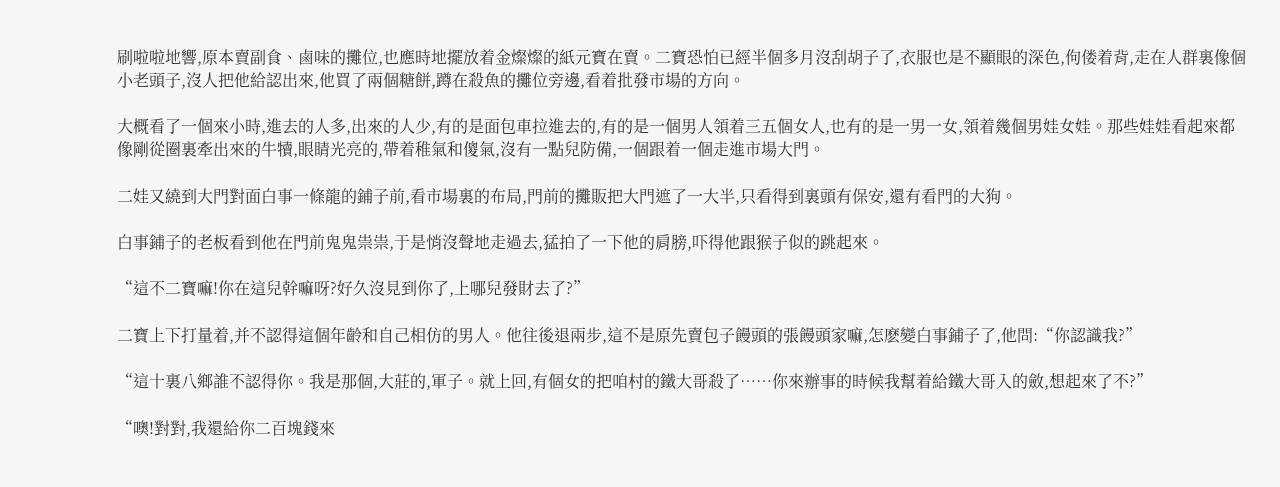刷啦啦地響,原本賣副食、鹵味的攤位,也應時地擺放着金燦燦的紙元寶在賣。二寶恐怕已經半個多月沒刮胡子了,衣服也是不顯眼的深色,佝偻着背,走在人群裏像個小老頭子,沒人把他給認出來,他買了兩個糖餅,蹲在殺魚的攤位旁邊,看着批發市場的方向。

大概看了一個來小時,進去的人多,出來的人少,有的是面包車拉進去的,有的是一個男人領着三五個女人,也有的是一男一女,領着幾個男娃女娃。那些娃娃看起來都像剛從圈裏牽出來的牛犢,眼睛光亮的,帶着稚氣和傻氣,沒有一點兒防備,一個跟着一個走進市場大門。

二娃又繞到大門對面白事一條龍的鋪子前,看市場裏的布局,門前的攤販把大門遮了一大半,只看得到裏頭有保安,還有看門的大狗。

白事鋪子的老板看到他在門前鬼鬼祟祟,于是悄沒聲地走過去,猛拍了一下他的肩膀,吓得他跟猴子似的跳起來。

“這不二寶嘛!你在這兒幹嘛呀?好久沒見到你了,上哪兒發財去了?”

二寶上下打量着,并不認得這個年齡和自己相仿的男人。他往後退兩步,這不是原先賣包子饅頭的張饅頭家嘛,怎麽變白事鋪子了,他問:“你認識我?”

“這十裏八鄉誰不認得你。我是那個,大莊的,軍子。就上回,有個女的把咱村的鐵大哥殺了……你來辦事的時候我幫着給鐵大哥入的斂,想起來了不?”

“噢!對對,我還給你二百塊錢來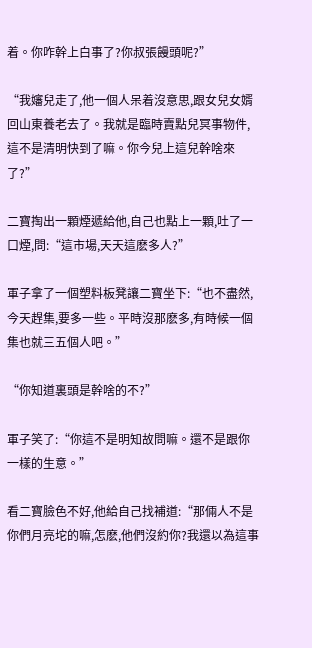着。你咋幹上白事了?你叔張饅頭呢?”

“我嬸兒走了,他一個人呆着沒意思,跟女兒女婿回山東養老去了。我就是臨時賣點兒冥事物件,這不是清明快到了嘛。你今兒上這兒幹啥來了?”

二寶掏出一顆煙遞給他,自己也點上一顆,吐了一口煙,問:“這市場,天天這麽多人?”

軍子拿了一個塑料板凳讓二寶坐下:“也不盡然,今天趕集,要多一些。平時沒那麽多,有時候一個集也就三五個人吧。”

“你知道裏頭是幹啥的不?”

軍子笑了:“你這不是明知故問嘛。還不是跟你一樣的生意。”

看二寶臉色不好,他給自己找補道:“那倆人不是你們月亮坨的嘛,怎麽,他們沒約你?我還以為這事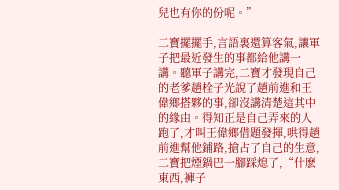兒也有你的份呢。”

二寶擺擺手,言語裏還算客氣,讓軍子把最近發生的事都給他講一講。聽軍子講完,二寶才發現自己的老爹趙栓子光說了趙前進和王偉鄉搭夥的事,卻沒講清楚這其中的緣由。得知正是自己弄來的人跑了,才叫王偉鄉借題發揮,哄得趙前進幫他鋪路,搶占了自己的生意,二寶把煙鍋巴一腳踩熄了,“什麽東西,褲子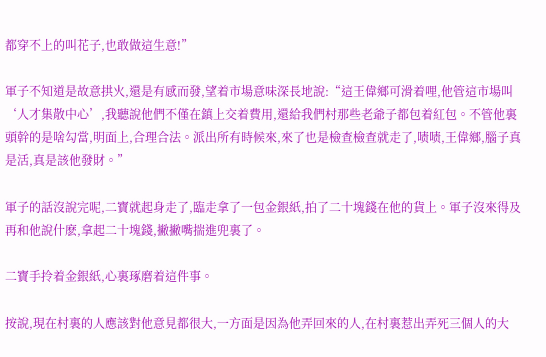都穿不上的叫花子,也敢做這生意!”

軍子不知道是故意拱火,還是有感而發,望着市場意味深長地說:“這王偉鄉可滑着哩,他管這市場叫‘人才集散中心’,我聽說他們不僅在鎮上交着費用,還給我們村那些老爺子都包着紅包。不管他裏頭幹的是啥勾當,明面上,合理合法。派出所有時候來,來了也是檢查檢查就走了,啧啧,王偉鄉,腦子真是活,真是該他發財。”

軍子的話沒說完呢,二寶就起身走了,臨走拿了一包金銀紙,拍了二十塊錢在他的貨上。軍子沒來得及再和他說什麽,拿起二十塊錢,撇撇嘴揣進兜裏了。

二寶手拎着金銀紙,心裏琢磨着這件事。

按說,現在村裏的人應該對他意見都很大,一方面是因為他弄回來的人,在村裏惹出弄死三個人的大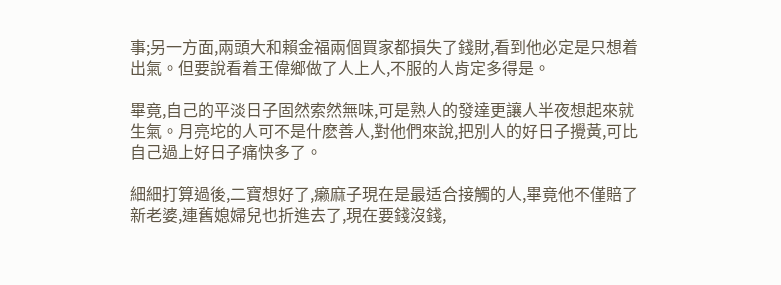事;另一方面,兩頭大和賴金福兩個買家都損失了錢財,看到他必定是只想着出氣。但要說看着王偉鄉做了人上人,不服的人肯定多得是。

畢竟,自己的平淡日子固然索然無味,可是熟人的發達更讓人半夜想起來就生氣。月亮坨的人可不是什麽善人,對他們來說,把別人的好日子攪黃,可比自己過上好日子痛快多了。

細細打算過後,二寶想好了,癞麻子現在是最适合接觸的人,畢竟他不僅賠了新老婆,連舊媳婦兒也折進去了,現在要錢沒錢,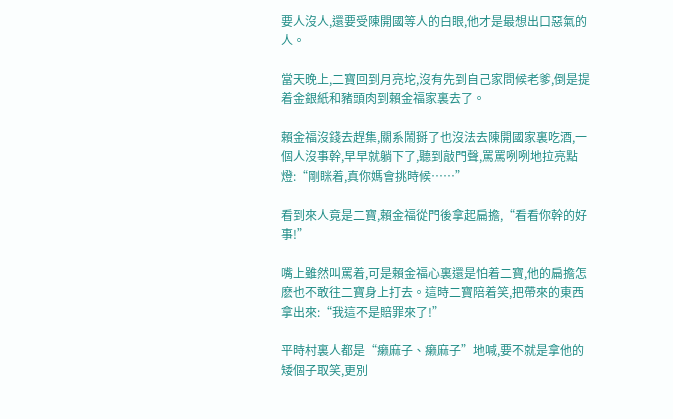要人沒人,還要受陳開國等人的白眼,他才是最想出口惡氣的人。

當天晚上,二寶回到月亮坨,沒有先到自己家問候老爹,倒是提着金銀紙和豬頭肉到賴金福家裏去了。

賴金福沒錢去趕集,關系鬧掰了也沒法去陳開國家裏吃酒,一個人沒事幹,早早就躺下了,聽到敲門聲,罵罵咧咧地拉亮點燈:“剛眯着,真你媽會挑時候……”

看到來人竟是二寶,賴金福從門後拿起扁擔,“看看你幹的好事!”

嘴上雖然叫罵着,可是賴金福心裏還是怕着二寶,他的扁擔怎麽也不敢往二寶身上打去。這時二寶陪着笑,把帶來的東西拿出來:“我這不是賠罪來了!”

平時村裏人都是“癞麻子、癞麻子”地喊,要不就是拿他的矮個子取笑,更別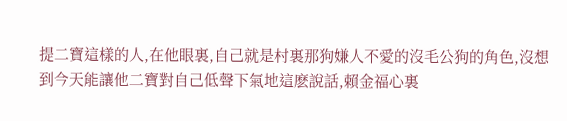提二寶這樣的人,在他眼裏,自己就是村裏那狗嫌人不愛的沒毛公狗的角色,沒想到今天能讓他二寶對自己低聲下氣地這麽說話,賴金福心裏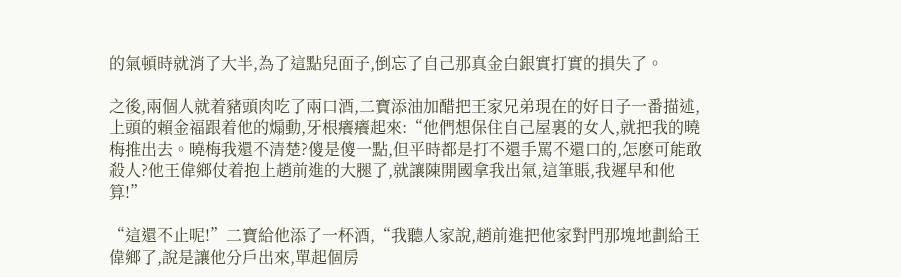的氣頓時就消了大半,為了這點兒面子,倒忘了自己那真金白銀實打實的損失了。

之後,兩個人就着豬頭肉吃了兩口酒,二寶添油加醋把王家兄弟現在的好日子一番描述,上頭的賴金福跟着他的煽動,牙根癢癢起來:“他們想保住自己屋裏的女人,就把我的曉梅推出去。曉梅我還不清楚?傻是傻一點,但平時都是打不還手罵不還口的,怎麽可能敢殺人?他王偉鄉仗着抱上趙前進的大腿了,就讓陳開國拿我出氣,這筆賬,我遲早和他算!”

“這還不止呢!”二寶給他添了一杯酒,“我聽人家說,趙前進把他家對門那塊地劃給王偉鄉了,說是讓他分戶出來,單起個房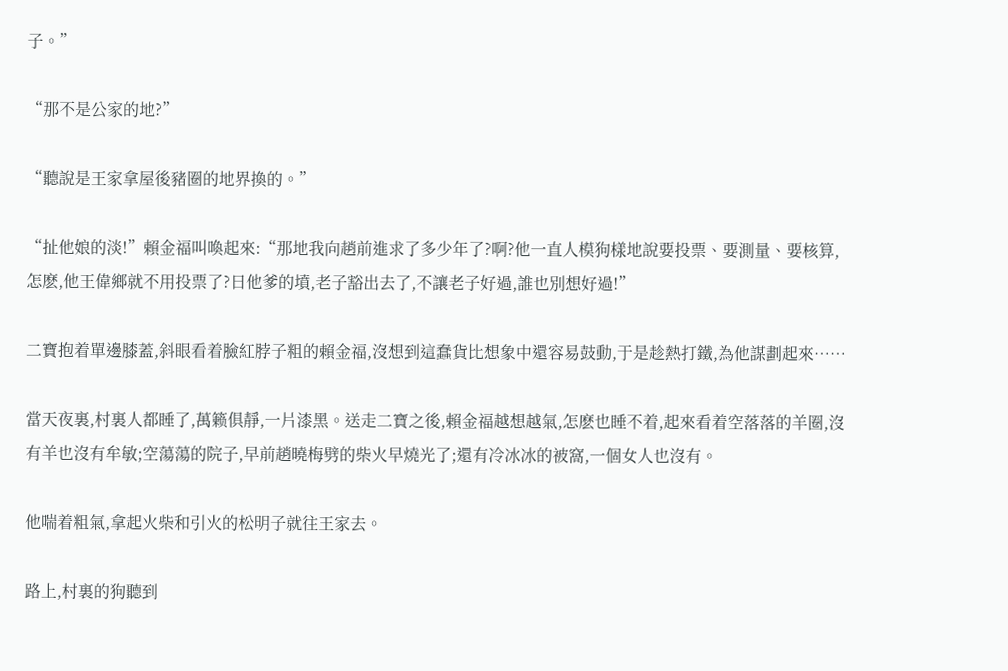子。”

“那不是公家的地?”

“聽說是王家拿屋後豬圈的地界換的。”

“扯他娘的淡!”賴金福叫喚起來:“那地我向趙前進求了多少年了?啊?他一直人模狗樣地說要投票、要測量、要核算,怎麽,他王偉鄉就不用投票了?日他爹的墳,老子豁出去了,不讓老子好過,誰也別想好過!”

二寶抱着單邊膝蓋,斜眼看着臉紅脖子粗的賴金福,沒想到這蠢貨比想象中還容易鼓動,于是趁熱打鐵,為他謀劃起來……

當天夜裏,村裏人都睡了,萬籁俱靜,一片漆黑。送走二寶之後,賴金福越想越氣,怎麽也睡不着,起來看着空落落的羊圈,沒有羊也沒有牟敏;空蕩蕩的院子,早前趙曉梅劈的柴火早燒光了;還有冷冰冰的被窩,一個女人也沒有。

他喘着粗氣,拿起火柴和引火的松明子就往王家去。

路上,村裏的狗聽到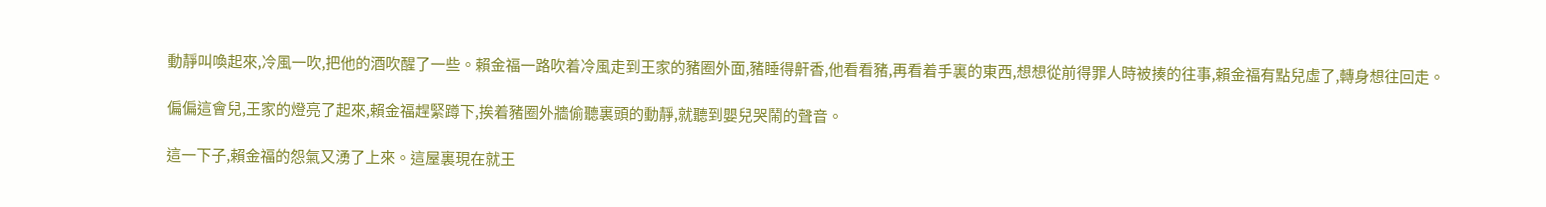動靜叫喚起來,冷風一吹,把他的酒吹醒了一些。賴金福一路吹着冷風走到王家的豬圈外面,豬睡得鼾香,他看看豬,再看着手裏的東西,想想從前得罪人時被揍的往事,賴金福有點兒虛了,轉身想往回走。

偏偏這會兒,王家的燈亮了起來,賴金福趕緊蹲下,挨着豬圈外牆偷聽裏頭的動靜,就聽到嬰兒哭鬧的聲音。

這一下子,賴金福的怨氣又湧了上來。這屋裏現在就王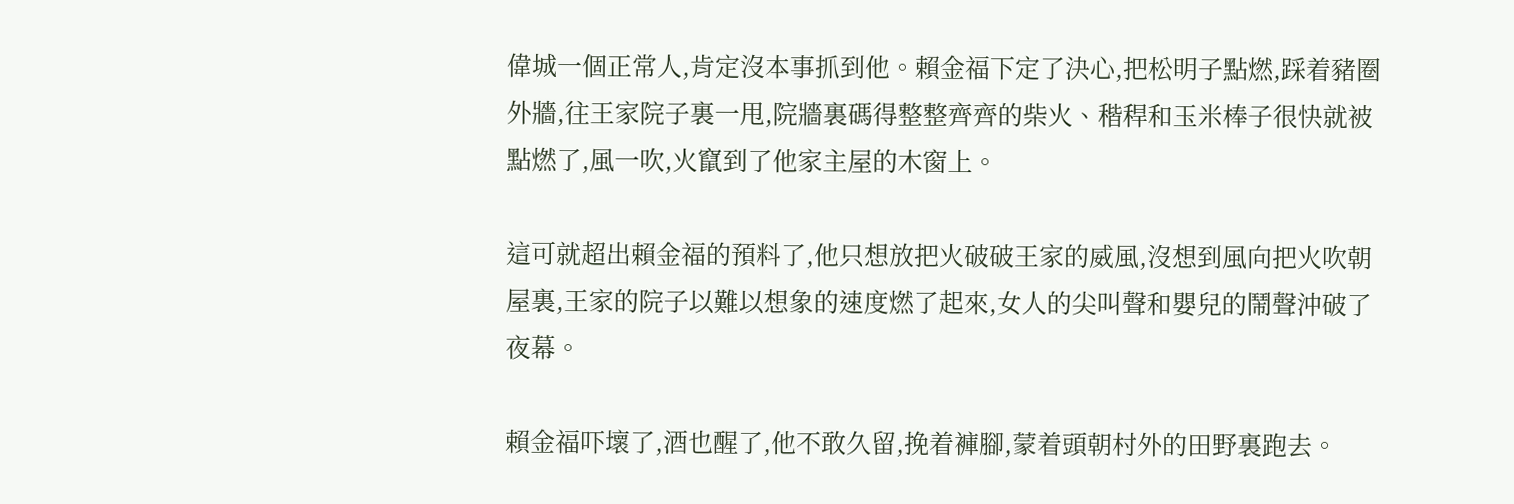偉城一個正常人,肯定沒本事抓到他。賴金福下定了決心,把松明子點燃,踩着豬圈外牆,往王家院子裏一甩,院牆裏碼得整整齊齊的柴火、稭稈和玉米棒子很快就被點燃了,風一吹,火竄到了他家主屋的木窗上。

這可就超出賴金福的預料了,他只想放把火破破王家的威風,沒想到風向把火吹朝屋裏,王家的院子以難以想象的速度燃了起來,女人的尖叫聲和嬰兒的鬧聲沖破了夜幕。

賴金福吓壞了,酒也醒了,他不敢久留,挽着褲腳,蒙着頭朝村外的田野裏跑去。